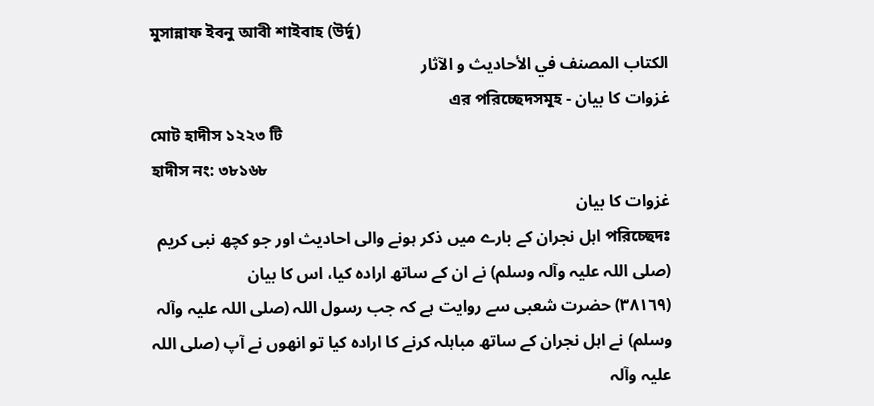মুসান্নাফ ইবনু আবী শাইবাহ (উর্দু)
الكتاب المصنف في الأحاديث و الآثار
غزوات کا بیان - এর পরিচ্ছেদসমূহ
মোট হাদীস ১২২৩ টি
হাদীস নং: ৩৮১৬৮
غزوات کا بیان
পরিচ্ছেদঃ اہل نجران کے بارے میں ذکر ہونے والی احادیث اور جو کچھ نبی کریم (صلی اللہ علیہ وآلہ وسلم) نے ان کے ساتھ ارادہ کیا، اس کا بیان
(٣٨١٦٩) حضرت شعبی سے روایت ہے کہ جب رسول اللہ (صلی اللہ علیہ وآلہ وسلم) نے اہل نجران کے ساتھ مباہلہ کرنے کا ارادہ کیا تو انھوں نے آپ (صلی اللہ علیہ وآلہ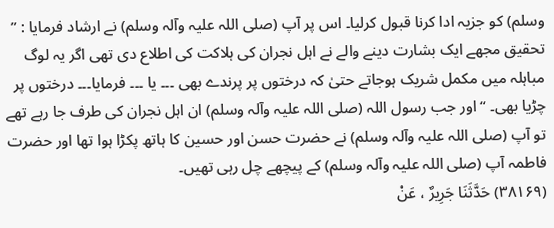وسلم) کو جزیہ ادا کرنا قبول کرلیا۔ اس پر آپ (صلی اللہ علیہ وآلہ وسلم) نے ارشاد فرمایا : ” تحقیق مجھے ایک بشارت دینے والے نے اہل نجران کی ہلاکت کی اطلاع دی تھی اگر یہ لوگ مباہلہ میں مکمل شریک ہوجاتے حتیٰ کہ درختوں پر پرندے بھی ۔۔۔ یا ۔۔۔ فرمایا۔۔۔ درختوں پر چڑیا بھی۔ “ اور جب رسول اللہ (صلی اللہ علیہ وآلہ وسلم) ان اہل نجران کی طرف جا رہے تھے تو آپ (صلی اللہ علیہ وآلہ وسلم) نے حضرت حسن اور حسین کا ہاتھ پکڑا ہوا تھا اور حضرت فاطمہ آپ (صلی اللہ علیہ وآلہ وسلم) کے پیچھے چل رہی تھیں۔
(۳۸۱۶۹) حَدَّثَنَا جَرِیرٌ ، عَنْ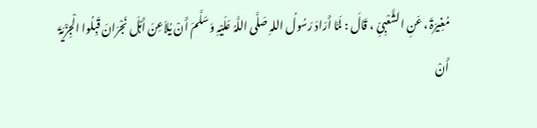مُغِیرَۃَ ، عَنِ الشَّعْبِیِّ ، قَالَ : لَمَّا أَرَادَ رَسُولُ اللہِ صَلَّی اللَّہُ عَلَیْہِ وَسَلَّمَ أَنْ یُلاَعِنَ أَہْلَ نَجْرَانَ قَبِلُوا الْجِزْیَۃَ أَنْ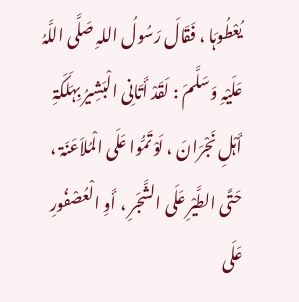یُعْطُوہَا ، فَقَالَ رَسُولُ اللہِ صَلَّی اللَّہُ عَلَیْہِ وَسَلَّمَ : لَقَدْ أَتَانِی الْبَشِیرُ بِہَلَکَۃِ أَہْلِ نَجْرَانَ ، لَوْ تَمُّوا عَلَی الْمُلاَعَنَۃ ، حَتَّی الطَّیْرِ عَلَی الشَّجَرِ ، أَوِ الْعُصْفُورِ عَلَی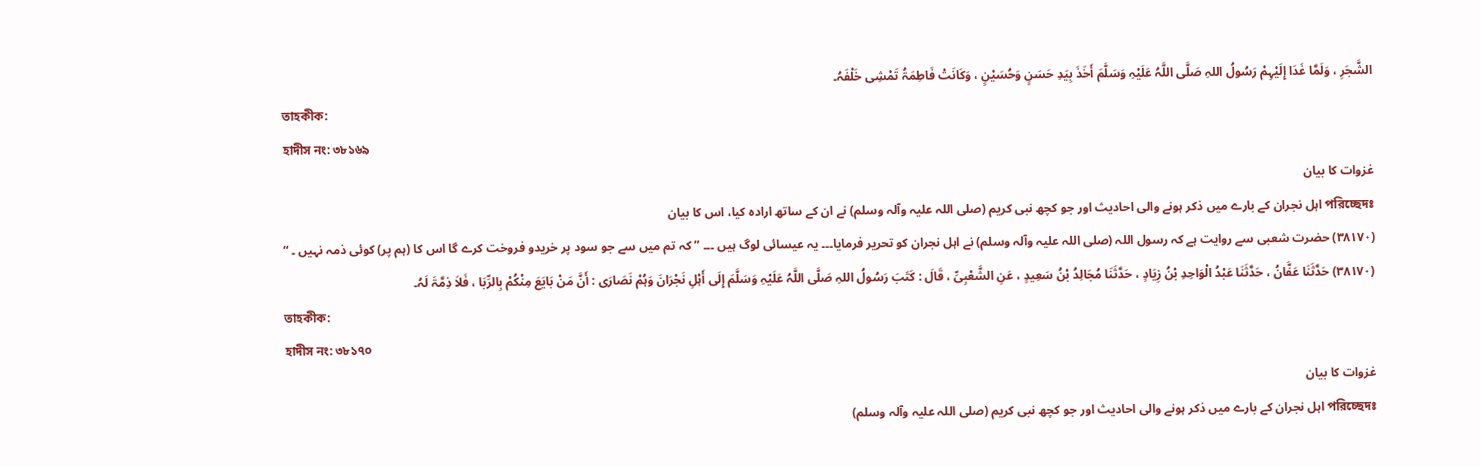الشَّجَرِ ، وَلَمَّا غَدَا إِلَیْہِمْ رَسُولُ اللہِ صَلَّی اللَّہُ عَلَیْہِ وَسَلَّمَ أَخَذَ بِیَدِ حَسَنٍ وَحُسَیْنٍ ، وَکَانَتْ فَاطِمَۃُ تَمْشِی خَلْفَہُ۔
তাহকীক:
হাদীস নং: ৩৮১৬৯
غزوات کا بیان
পরিচ্ছেদঃ اہل نجران کے بارے میں ذکر ہونے والی احادیث اور جو کچھ نبی کریم (صلی اللہ علیہ وآلہ وسلم) نے ان کے ساتھ ارادہ کیا، اس کا بیان
(٣٨١٧٠) حضرت شعبی سے روایت ہے کہ رسول اللہ (صلی اللہ علیہ وآلہ وسلم) نے اہل نجران کو تحریر فرمایا۔۔۔ یہ عیسائی لوگ ہیں ۔۔۔ ” کہ تم میں سے جو سود پر خریدو فروخت کرے گا اس کا (ہم پر) کوئی ذمہ نہیں ۔ “
(۳۸۱۷۰) حَدَّثَنَا عَفَّانُ ، حَدَّثَنَا عَبْدُ الْوَاحِدِ بْنُ زِیَادٍ ، حَدَّثَنَا مُجَالِدُ بْنُ سَعِیدٍ ، عَنِ الشَّعْبِیِّ ، قَالَ : کَتَبَ رَسُولُ اللہِ صَلَّی اللَّہُ عَلَیْہِ وَسَلَّمَ إِلَی أَہْلِ نَجْرَانَ وَہُمْ نَصَارَی : أَنَّ مَنْ بَایَعَ مِنْکُمْ بِالرِّبَا ، فَلاَ ذِمَّۃَ لَہُ۔
তাহকীক:
হাদীস নং: ৩৮১৭০
غزوات کا بیان
পরিচ্ছেদঃ اہل نجران کے بارے میں ذکر ہونے والی احادیث اور جو کچھ نبی کریم (صلی اللہ علیہ وآلہ وسلم)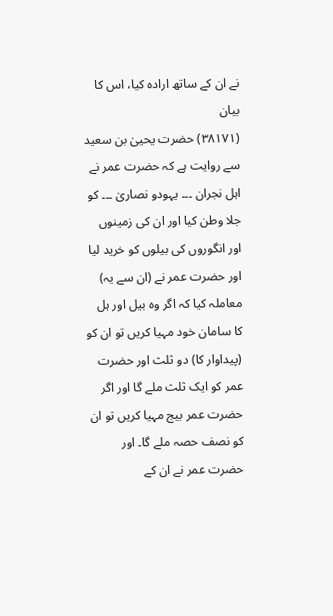نے ان کے ساتھ ارادہ کیا، اس کا بیان
(٣٨١٧١) حضرت یحییٰ بن سعید سے روایت ہے کہ حضرت عمر نے اہل نجران ۔۔۔ یہودو نصاریٰ ۔۔۔ کو جلا وطن کیا اور ان کی زمینوں اور انگوروں کی بیلوں کو خرید لیا اور حضرت عمر نے (ان سے یہ) معاملہ کیا کہ اگر وہ بیل اور ہل کا سامان خود مہیا کریں تو ان کو (پیداوار کا) دو ثلث اور حضرت عمر کو ایک ثلث ملے گا اور اگر حضرت عمر بیج مہیا کریں تو ان کو نصف حصہ ملے گا۔ اور حضرت عمر نے ان کے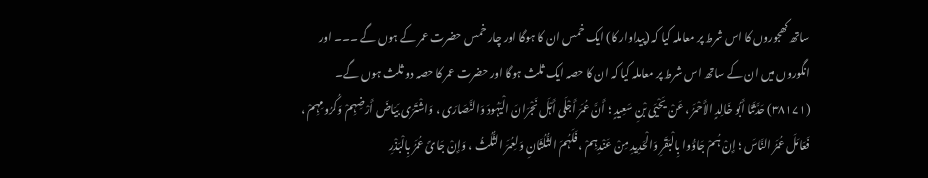ساتھ کھجوروں کا اس شرط پر معاملہ کیا کہ (پیداوار کا) ایک خمس ان کا ہوگا اور چار خمس حضرت عمر کے ہوں گے ۔۔۔ اور انگوروں میں ان کے ساتھ اس شرط پر معاملہ کیا کہ ان کا حصہ ایک ثلث ہوگا اور حضرت عمر کا حصہ دو ثلث ہوں گے۔
(۳۸۱۷۱) حَدَّثَنَا أَبُو خَالِدٍ الأَحْمَرُ ، عَنْ یَحْیَی بْنِ سَعِیدٍ ؛ أَنَّ عُمَرَ أَجْلَی أَہْلَ نَجْرَانَ الْیَہُودَ وَالنَّصَارَی ، وَاشْتَرَی بَیَاضَ أَرْضِہِمْ وَکُرُومِہِمْ ، فَعَامَلَ عُمَرُ النَّاسَ ؛ إِنْ ہُمْ جَاؤُوا بِالْبَقَرِ وَالْحَدِیدِ مِنْ عَنْدِہِمْ ، فَلَہُمَ الثُّلُثَانِ وَلِعُمَرَ الثُّلُثُ ، وَإِنْ جَائَ عُمَرُ بِالْبَذْرِ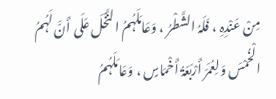مِنْ عَنْدِہِ ، فَلَہُ الشَّطْرُ ، وَعَامَلَہُمُ النَّخْلَ عَلَی أَنَّ لَہُمُ الْخُمْسَ وَلِعُمَرَ أَرْبَعَۃُ أَخْمَاسٍ ، وَعَامَلَہُمُ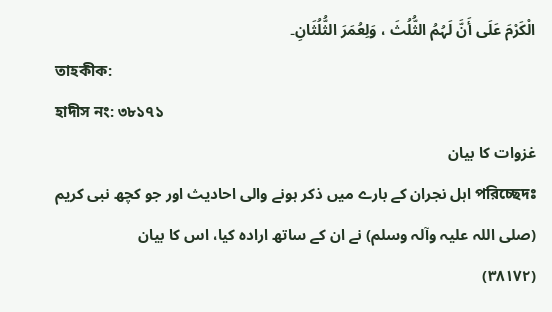الْکَرْمَ عَلَی أَنَّ لَہُمُ الثُّلُثَ ، وَلِعُمَرَ الثُّلُثَانِ۔
তাহকীক:
হাদীস নং: ৩৮১৭১
غزوات کا بیان
পরিচ্ছেদঃ اہل نجران کے بارے میں ذکر ہونے والی احادیث اور جو کچھ نبی کریم (صلی اللہ علیہ وآلہ وسلم) نے ان کے ساتھ ارادہ کیا، اس کا بیان
(٣٨١٧٢)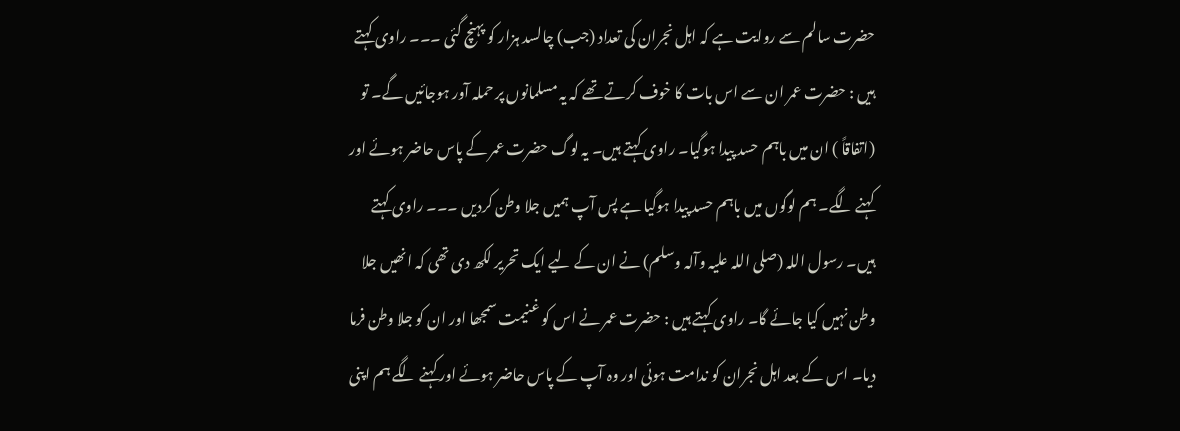حضرت سالم سے روایت ہے کہ اہل نجران کی تعداد (جب) چالسد ہزار کو پہنچ گئی ۔۔۔ راوی کہتے ہیں : حضرت عمر ان سے اس بات کا خوف کرتے تھے کہ یہ مسلمانوں پر حملہ آور ہوجائیں گے۔ تو (اتفاقاً ) ان میں باہم حسد پیدا ہوگیا۔ راوی کہتے ہیں۔ یہ لوگ حضرت عمر کے پاس حاضر ہوئے اور کہنے لگے۔ ہم لوگوں میں باہم حسد پیدا ہوگیا ہے پس آپ ہمیں جلا وطن کردیں ۔۔۔ راوی کہتے ہیں۔ رسول اللہ (صلی اللہ علیہ وآلہ وسلم) نے ان کے لیے ایک تحریر لکھ دی تھی کہ انھیں جلا وطن نہیں کیا جائے گا۔ راوی کہتے ہیں : حضرت عمر نے اس کو غنیمت سمجھا اور ان کو جلا وطن فرما دیا۔ اس کے بعد اہل نجران کو ندامت ہوئی اور وہ آپ کے پاس حاضر ہوئے اور کہنے لگے ہم اپنی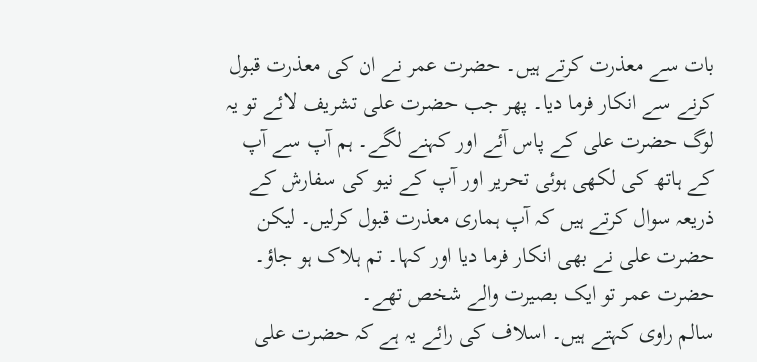بات سے معذرت کرتے ہیں۔ حضرت عمر نے ان کی معذرت قبول کرنے سے انکار فرما دیا۔ پھر جب حضرت علی تشریف لائے تو یہ لوگ حضرت علی کے پاس آئے اور کہنے لگے۔ ہم آپ سے آپ کے ہاتھ کی لکھی ہوئی تحریر اور آپ کے نیو کی سفارش کے ذریعہ سوال کرتے ہیں کہ آپ ہماری معذرت قبول کرلیں۔ لیکن حضرت علی نے بھی انکار فرما دیا اور کہا۔ تم ہلاک ہو جاؤ۔ حضرت عمر تو ایک بصیرت والے شخص تھے۔
سالم راوی کہتے ہیں۔ اسلاف کی رائے یہ ہے کہ حضرت علی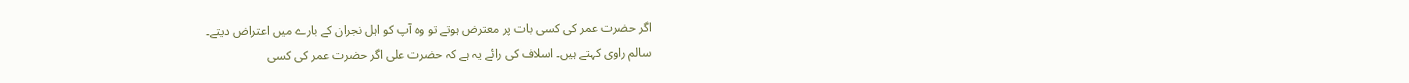اگر حضرت عمر کی کسی بات پر معترض ہوتے تو وہ آپ کو اہل نجران کے بارے میں اعتراض دیتے۔
سالم راوی کہتے ہیں۔ اسلاف کی رائے یہ ہے کہ حضرت علی اگر حضرت عمر کی کسی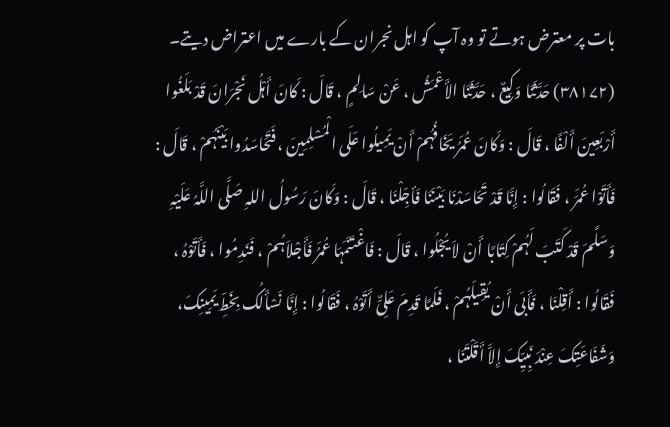بات پر معترض ہوتے تو وہ آپ کو اہل نجران کے بارے میں اعتراض دیتے۔
(۳۸۱۷۲) حَدَّثَنَا وَکِیعٌ ، حَدَّثَنَا الأَعْمَشُ ، عَنْ سَالِمٍ ، قَالَ : کَانَ أَہْلُ نَجْرَانَ قَدْ بَلَغُوا أَرْبَعِینَ أَلْفًا ، قَالَ : وَکَانَ عُمَرُ یَخَافُہُمْ أَنْ یَمِیلُوا عَلَی الْمُسْلِمِینَ ، فَتَحَاسَدُوا بَیْنَہُمْ ، قَالَ : فَأَتَوْا عُمَرَ ، فَقَالُوا : إِنَّا قَدْ تَحَاسَدْنَا بَیْنَنَا فَأجِّلْنَا ، قَالَ : وَکَانَ رَسُولُ اللہِ صَلَّی اللَّہُ عَلَیْہِ وَسَلَّمَ قَدْ کَتَبَ لَہُمْ کِتَابًا أَنْ لاَ یُجْلُوا ، قَالَ : فَاغْتَنَمَہَا عُمَرُ فَأَجْلاَہُمْ ، فَنَدِمُوا ، فَأَتَوْہُ ، فَقَالُوا : أَقِلْنَا ، فَأَبَی أَنْ یُقِیلَہُمْ ، فَلَمَّا قَدِمَ عَلِیٌّ أَتَوْہُ ، فَقَالُوا : إِنَّا نَسْأَلُک بِخَطِّ یَمِینِکَ، وَشَفَاعَتِکَ عِنْدَ نَبِیِّکَ إِلاَّ أَقَلْتَنَا ،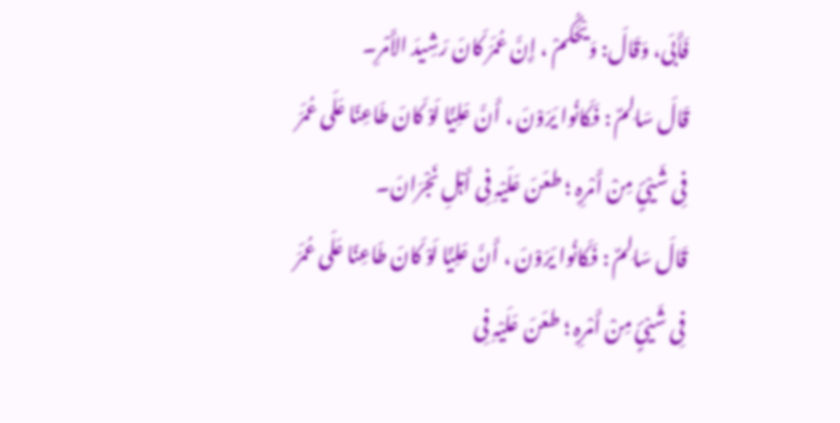فَأَبَی، وَقَالَ: وَیْحَکُمْ ، إِنَّ عُمَرَ کَانَ رَشِیدَ الأَمْرِ۔
قَالَ سَالِمٌ : فَکَانُوا یَرَوْنَ ، أَنَّ عَلِیًّا لَوْ کَانَ طَاعِنًا عَلَی عُمَرَ فِی شَیْئٍ مِنْ أَمْرِہِ ؛ طعَنَ عَلَیْہِ فِی أَہْلِ نَجْرَانَ۔
قَالَ سَالِمٌ : فَکَانُوا یَرَوْنَ ، أَنَّ عَلِیًّا لَوْ کَانَ طَاعِنًا عَلَی عُمَرَ فِی شَیْئٍ مِنْ أَمْرِہِ ؛ طعَنَ عَلَیْہِ فِی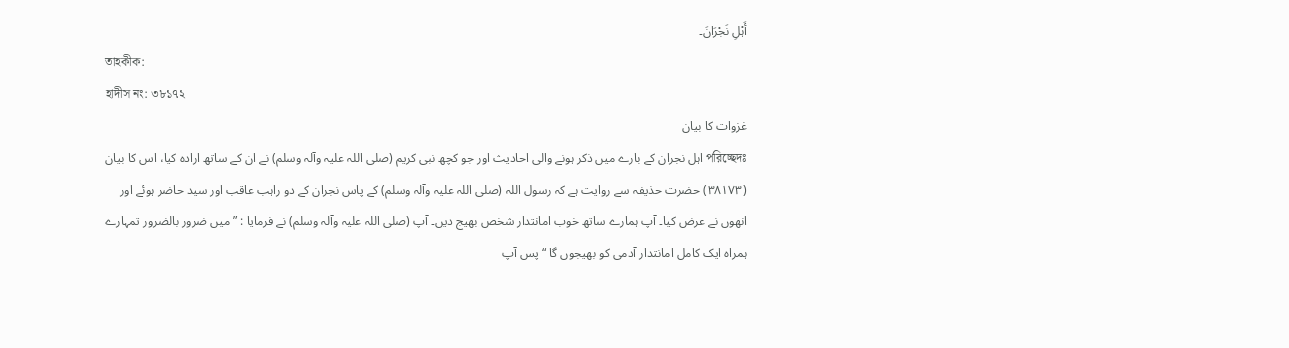أَہْلِ نَجْرَانَ۔
তাহকীক:
হাদীস নং: ৩৮১৭২
غزوات کا بیان
পরিচ্ছেদঃ اہل نجران کے بارے میں ذکر ہونے والی احادیث اور جو کچھ نبی کریم (صلی اللہ علیہ وآلہ وسلم) نے ان کے ساتھ ارادہ کیا، اس کا بیان
(٣٨١٧٣) حضرت حذیفہ سے روایت ہے کہ رسول اللہ (صلی اللہ علیہ وآلہ وسلم) کے پاس نجران کے دو راہب عاقب اور سید حاضر ہوئے اور انھوں نے عرض کیا۔ آپ ہمارے ساتھ خوب امانتدار شخص بھیج دیں۔ آپ (صلی اللہ علیہ وآلہ وسلم) نے فرمایا : ” میں ضرور بالضرور تمہارے ہمراہ ایک کامل امانتدار آدمی کو بھیجوں گا “ پس آپ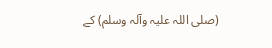(صلی اللہ علیہ وآلہ وسلم) کے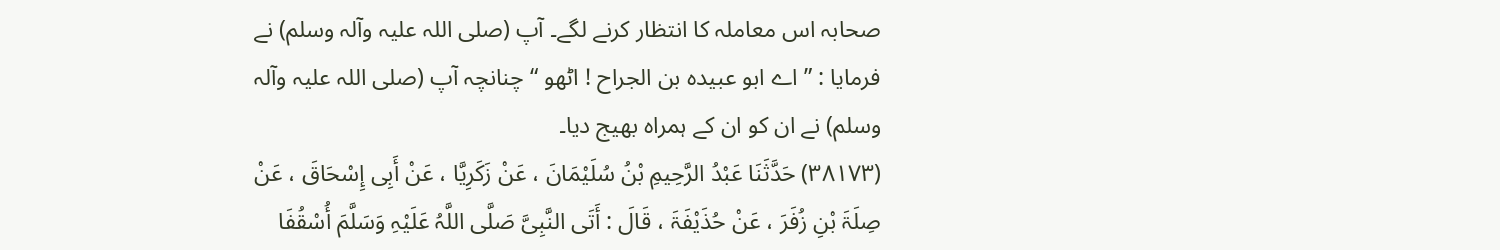صحابہ اس معاملہ کا انتظار کرنے لگے۔ آپ (صلی اللہ علیہ وآلہ وسلم) نے فرمایا : ” اے ابو عبیدہ بن الجراح ! اٹھو “ چنانچہ آپ (صلی اللہ علیہ وآلہ وسلم) نے ان کو ان کے ہمراہ بھیج دیا۔
(۳۸۱۷۳) حَدَّثَنَا عَبْدُ الرَّحِیمِ بْنُ سُلَیْمَانَ ، عَنْ زَکَرِیَّا ، عَنْ أَبِی إِسْحَاقَ ، عَنْ صِلَۃَ بْنِ زُفَرَ ، عَنْ حُذَیْفَۃَ ، قَالَ : أَتَی النَّبِیَّ صَلَّی اللَّہُ عَلَیْہِ وَسَلَّمَ أُسْقُفَا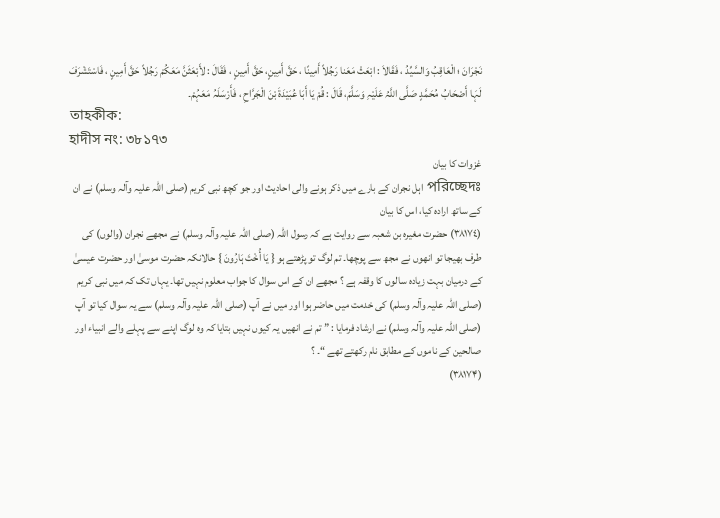نَجْرَانَ ؛ الْعَاقِبُ وَالسَّیِّدُ ، فَقَالاَ : ابْعَثْ مَعَنا رَجُلاً أَمِینًا ، حَقَّ أَمِینٍ، حَقَّ أَمِینٍ ، فَقَالَ : لأَبْعَثَنَّ مَعَکُمْ رَجُلاً حَقَّ أَمِینٍ ، فَاسْتَشْرَفَ لَہَا أَصْحَابُ مُحَمَّدٍ صَلَّی اللَّہُ عَلَیْہِ وَسَلَّمَ، قَالَ : قُمْ یَا أَبَا عُبَیْدَۃَ بْنَ الْجَرَّاحِ ، فَأَرْسَلَہُ مَعَہُمْ۔
তাহকীক:
হাদীস নং: ৩৮১৭৩
غزوات کا بیان
পরিচ্ছেদঃ اہل نجران کے بارے میں ذکر ہونے والی احادیث اور جو کچھ نبی کریم (صلی اللہ علیہ وآلہ وسلم) نے ان کے ساتھ ارادہ کیا، اس کا بیان
(٣٨١٧٤) حضرت مغیرہ بن شعبہ سے روایت ہے کہ رسول اللہ (صلی اللہ علیہ وآلہ وسلم) نے مجھے نجران (والوں) کی طرف بھیجا تو انھوں نے مجھ سے پوچھا۔ تم لوگ تو پڑھتے ہو { یَا أُخْتَ ہَارُونَ } حالانکہ حضرت موسیٰ اور حضرت عیسیٰ کے درمیان بہت زیادہ سالوں کا وقفہ ہے ؟ مجھے ان کے اس سوال کا جواب معلوم نہیں تھا۔ یہاں تک کہ میں نبی کریم (صلی اللہ علیہ وآلہ وسلم) کی خدمت میں حاضر ہوا اور میں نے آپ (صلی اللہ علیہ وآلہ وسلم) سے یہ سوال کیا تو آپ (صلی اللہ علیہ وآلہ وسلم) نے ارشاد فرمایا : ” تم نے انھیں یہ کیوں نہیں بتایا کہ وہ لوگ اپنے سے پہلے والے انبیاء اور صالحین کے ناموں کے مطابق نام رکھتے تھے “۔ ؟
(۳۸۱۷۴)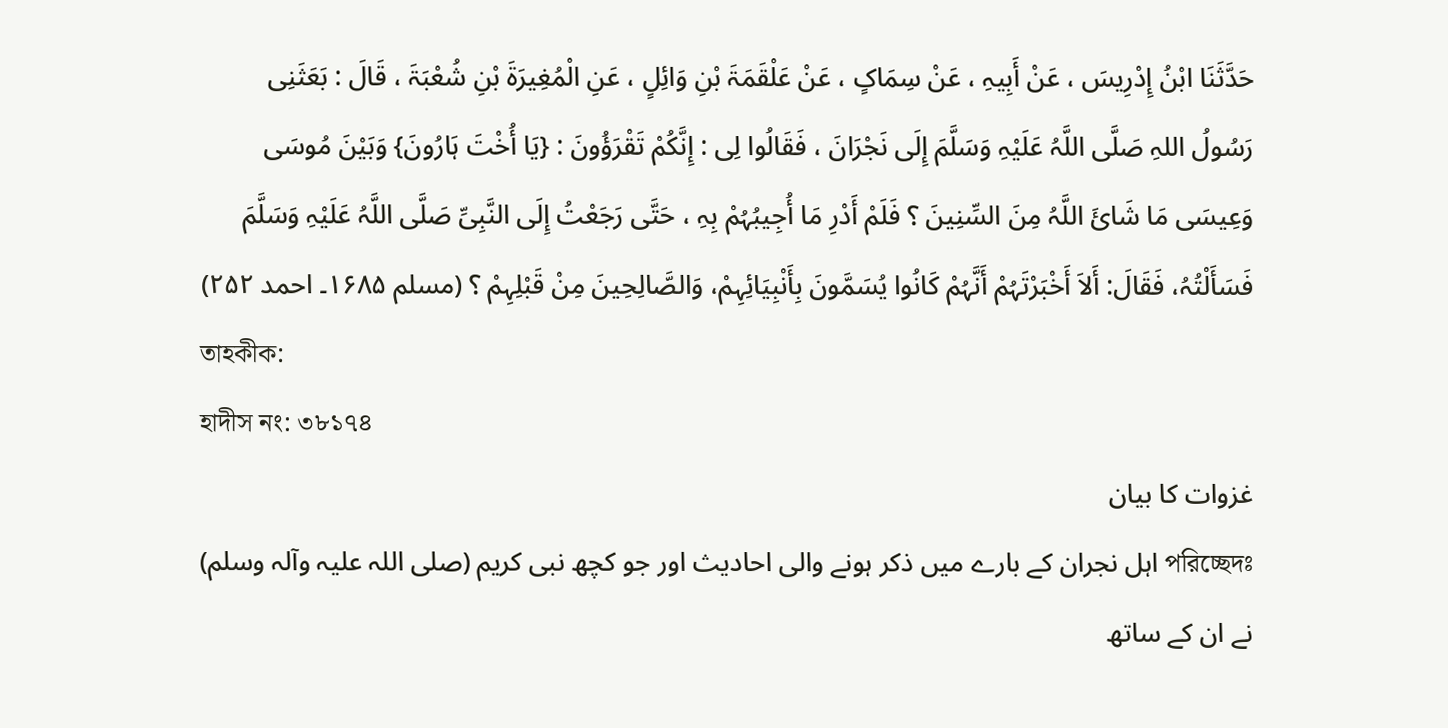حَدَّثَنَا ابْنُ إِدْرِیسَ ، عَنْ أَبِیہِ ، عَنْ سِمَاکٍ ، عَنْ عَلْقَمَۃَ بْنِ وَائِلٍ ، عَنِ الْمُغِیرَۃَ بْنِ شُعْبَۃَ ، قَالَ : بَعَثَنِی رَسُولُ اللہِ صَلَّی اللَّہُ عَلَیْہِ وَسَلَّمَ إِلَی نَجْرَانَ ، فَقَالُوا لِی : إِنَّکُمْ تَقْرَؤُونَ : {یَا أُخْتَ ہَارُونَ} وَبَیْنَ مُوسَی وَعِیسَی مَا شَائَ اللَّہُ مِنَ السِّنِینَ ؟ فَلَمْ أَدْرِ مَا أُجِیبُہُمْ بِہِ ، حَتَّی رَجَعْتُ إِلَی النَّبِیِّ صَلَّی اللَّہُ عَلَیْہِ وَسَلَّمَ فَسَأَلْتُہُ، فَقَالَ: أَلاَ أَخْبَرْتَہُمْ أَنَّہُمْ کَانُوا یُسَمَّونَ بِأَنْبِیَائِہِمْ، وَالصَّالِحِینَ مِنْ قَبْلِہِمْ ؟ (مسلم ۱۶۸۵۔ احمد ۲۵۲)
তাহকীক:
হাদীস নং: ৩৮১৭৪
غزوات کا بیان
পরিচ্ছেদঃ اہل نجران کے بارے میں ذکر ہونے والی احادیث اور جو کچھ نبی کریم (صلی اللہ علیہ وآلہ وسلم) نے ان کے ساتھ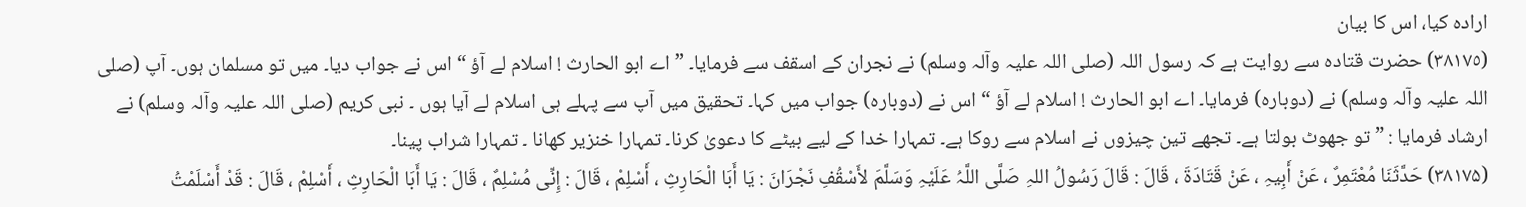ارادہ کیا، اس کا بیان
(٣٨١٧٥) حضرت قتادہ سے روایت ہے کہ رسول اللہ (صلی اللہ علیہ وآلہ وسلم) نے نجران کے اسقف سے فرمایا۔ ” اے ابو الحارث ! اسلام لے آؤ “ اس نے جواب دیا۔ میں تو مسلمان ہوں۔ آپ (صلی اللہ علیہ وآلہ وسلم) نے (دوبارہ) فرمایا۔ اے ابو الحارث ! اسلام لے آؤ “ اس نے (دوبارہ) جواب میں کہا۔ تحقیق میں آپ سے پہلے ہی اسلام لے آیا ہوں ۔ نبی کریم (صلی اللہ علیہ وآلہ وسلم) نے ارشاد فرمایا : ” تو جھوٹ بولتا ہے۔ تجھے تین چیزوں نے اسلام سے روکا ہے۔ تمہارا خدا کے لیے بیٹے کا دعویٰ کرنا۔ تمہارا خنزیر کھانا ۔ تمہارا شراب پینا۔
(۳۸۱۷۵) حَدَّثَنَا مُعْتَمِرٌ ، عَنْ أَبِیہِ ، عَنْ قَتَادَۃَ ، قَالَ : قَالَ رَسُولُ اللہِ صَلَّی اللَّہُ عَلَیْہِ وَسَلَّمَ لأَسْقُفِ نَجْرَانَ : یَا أَبَا الْحَارِثِ ، أَسْلِمْ ، قَالَ : إِنِّی مُسْلِمٌ ، قَالَ : یَا أَبَا الْحَارِثِ ، أَسْلِمْ ، قَالَ : قَدْ أَسْلَمْتُ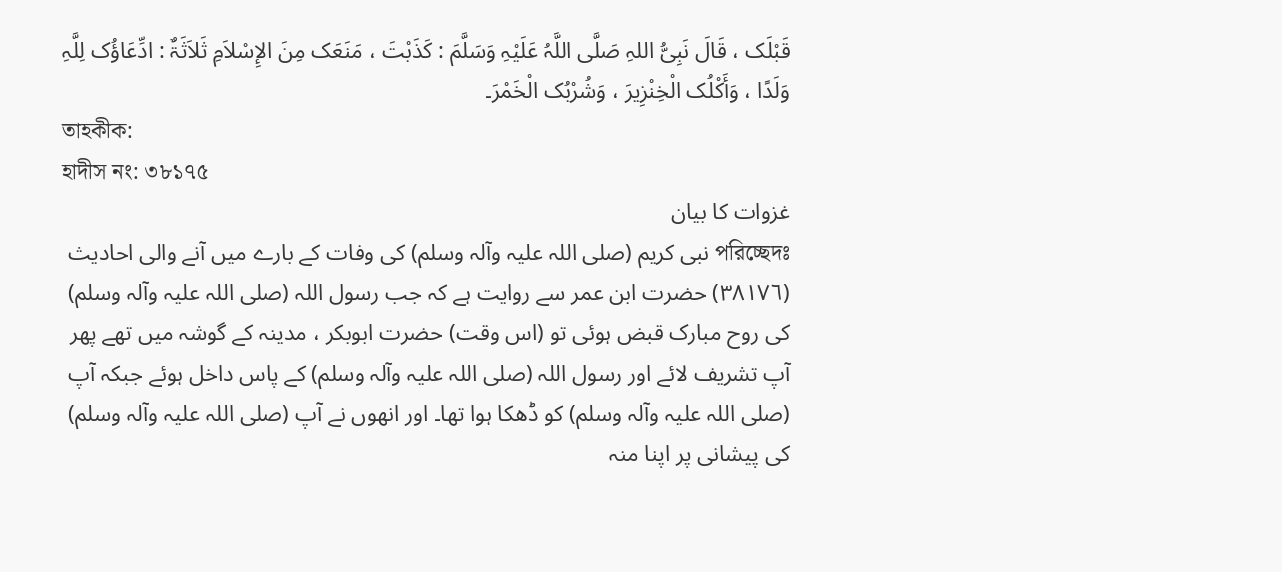قَبْلَک ، قَالَ نَبِیُّ اللہِ صَلَّی اللَّہُ عَلَیْہِ وَسَلَّمَ : کَذَبْتَ ، مَنَعَک مِنَ الإِسْلاَمِ ثَلاَثَۃٌ : ادِّعَاؤُک لِلَّہِ وَلَدًا ، وَأَکْلُک الْخِنْزِیرَ ، وَشُرْبُک الْخَمْرَ۔
তাহকীক:
হাদীস নং: ৩৮১৭৫
غزوات کا بیان
পরিচ্ছেদঃ نبی کریم (صلی اللہ علیہ وآلہ وسلم) کی وفات کے بارے میں آنے والی احادیث
(٣٨١٧٦) حضرت ابن عمر سے روایت ہے کہ جب رسول اللہ (صلی اللہ علیہ وآلہ وسلم) کی روح مبارک قبض ہوئی تو (اس وقت) حضرت ابوبکر ، مدینہ کے گوشہ میں تھے پھر آپ تشریف لائے اور رسول اللہ (صلی اللہ علیہ وآلہ وسلم) کے پاس داخل ہوئے جبکہ آپ (صلی اللہ علیہ وآلہ وسلم) کو ڈھکا ہوا تھا۔ اور انھوں نے آپ (صلی اللہ علیہ وآلہ وسلم) کی پیشانی پر اپنا منہ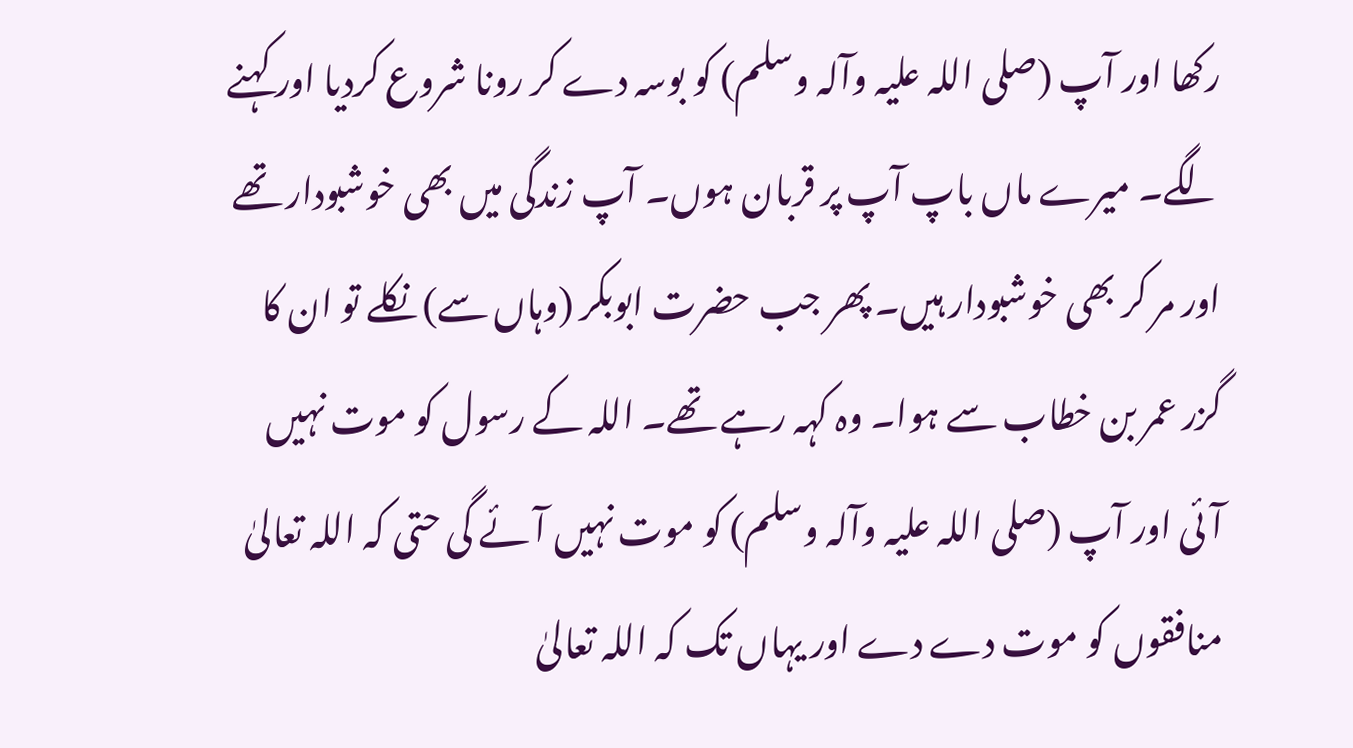رکھا اور آپ (صلی اللہ علیہ وآلہ وسلم) کو بوسہ دے کر رونا شروع کردیا اور کہنے لگے۔ میرے ماں باپ آپ پر قربان ہوں۔ آپ زندگی میں بھی خوشبودار تھے اور مر کر بھی خوشبودار ہیں۔ پھر جب حضرت ابوبکر (وہاں سے) نکلے تو ان کا گزر عمر بن خطاب سے ہوا۔ وہ کہہ رہے تھے۔ اللہ کے رسول کو موت نہیں آئی اور آپ (صلی اللہ علیہ وآلہ وسلم) کو موت نہیں آئے گی حتی کہ اللہ تعالیٰ منافقوں کو موت دے دے اور یہاں تک کہ اللہ تعالیٰ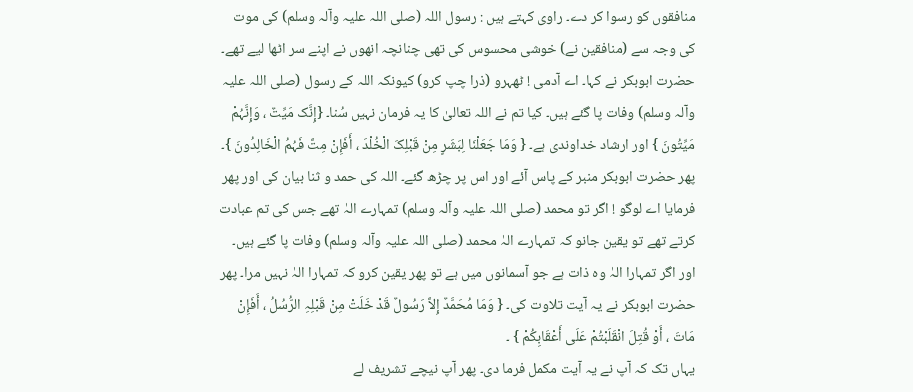منافقوں کو رسوا کر دے۔ راوی کہتے ہیں : رسول اللہ (صلی اللہ علیہ وآلہ وسلم) کی موت کی وجہ سے (منافقین نے) خوشی محسوس کی تھی چنانچہ انھوں نے اپنے سر اٹھا لیے تھے۔ حضرت ابوبکر نے کہا۔ اے آدمی ! ٹھہرو (ذرا چپ کرو) کیونکہ اللہ کے رسول (صلی اللہ علیہ وآلہ وسلم) وفات پا گئے ہیں۔ کیا تم نے اللہ تعالیٰ کا یہ فرمان نہیں سُنا۔ {إِنَّک مَیِّتٌ ، وَإِنَّہُمْ مَیِّتُونَ } اور ارشاد خداوندی ہے۔ { وَمَا جَعَلْنَا لِبَشَرٍ مِنْ قَبْلِکَ الْخُلْدَ ، أَفَإِنْ مِتَّ فَہُمُ الْخَالِدُونَ }۔
پھر حضرت ابوبکر منبر کے پاس آئے اور اس پر چڑھ گئے۔ اللہ کی حمد و ثنا بیان کی اور پھر فرمایا اے لوگو ! اگر تو محمد (صلی اللہ علیہ وآلہ وسلم) تمہارے الہٰ تھے جس کی تم عبادت کرتے تھے تو یقین جانو کہ تمہارے الہٰ محمد (صلی اللہ علیہ وآلہ وسلم) وفات پا گئے ہیں۔ اور اگر تمہارا الہٰ وہ ذات ہے جو آسمانوں میں ہے تو پھر یقین کرو کہ تمہارا الہٰ نہیں مرا۔ پھر حضرت ابوبکر نے یہ آیت تلاوت کی۔ { وَمَا مُحَمَّدٌ إِلاَّ رَسُولٌ قَدْ خَلَتْ مِنْ قَبْلِہِ الرُّسُلُ ، أَفَإِنْ مَاتَ ، أَوْ قُتِلَ انْقَلَبْتُمْ عَلَی أَعْقَابِکُمْ } ۔
یہاں تک کہ آپ نے یہ آیت مکمل فرما دی۔ پھر آپ نیچے تشریف لے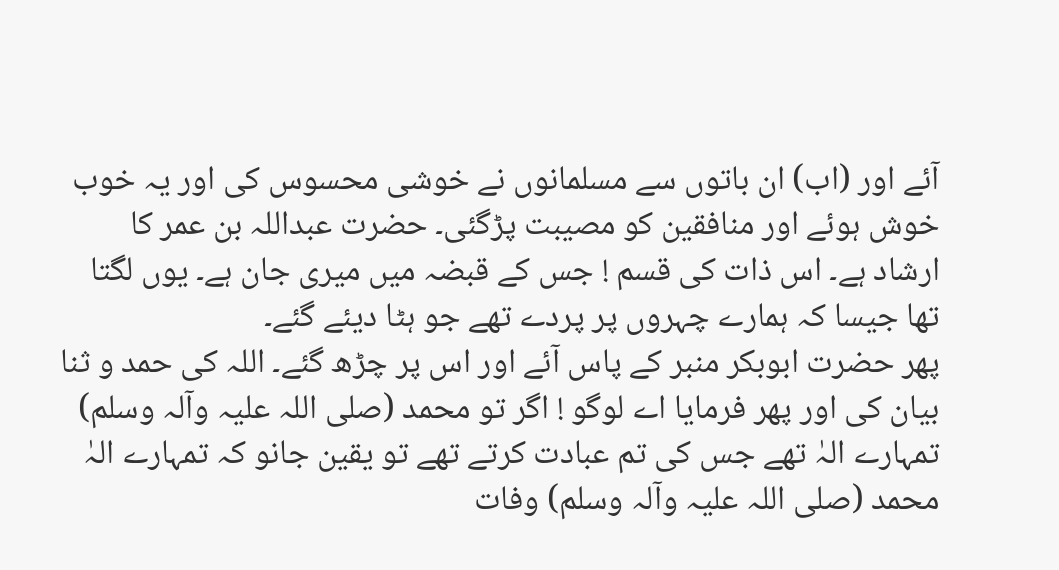آئے اور (اب) ان باتوں سے مسلمانوں نے خوشی محسوس کی اور یہ خوب خوش ہوئے اور منافقین کو مصیبت پڑگئی۔ حضرت عبداللہ بن عمر کا ارشاد ہے۔ اس ذات کی قسم ! جس کے قبضہ میں میری جان ہے۔ یوں لگتا تھا جیسا کہ ہمارے چہروں پر پردے تھے جو ہٹا دیئے گئے۔
پھر حضرت ابوبکر منبر کے پاس آئے اور اس پر چڑھ گئے۔ اللہ کی حمد و ثنا بیان کی اور پھر فرمایا اے لوگو ! اگر تو محمد (صلی اللہ علیہ وآلہ وسلم) تمہارے الہٰ تھے جس کی تم عبادت کرتے تھے تو یقین جانو کہ تمہارے الہٰ محمد (صلی اللہ علیہ وآلہ وسلم) وفات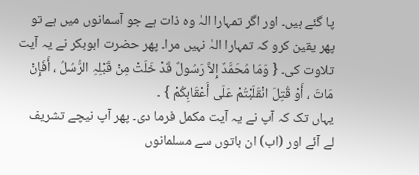پا گئے ہیں۔ اور اگر تمہارا الہٰ وہ ذات ہے جو آسمانوں میں ہے تو پھر یقین کرو کہ تمہارا الہٰ نہیں مرا۔ پھر حضرت ابوبکر نے یہ آیت تلاوت کی۔ { وَمَا مُحَمَّدٌ إِلاَّ رَسُولٌ قَدْ خَلَتْ مِنْ قَبْلِہِ الرُّسُلُ ، أَفَإِنْ مَاتَ ، أَوْ قُتِلَ انْقَلَبْتُمْ عَلَی أَعْقَابِکُمْ } ۔
یہاں تک کہ آپ نے یہ آیت مکمل فرما دی۔ پھر آپ نیچے تشریف لے آئے اور (اب) ان باتوں سے مسلمانوں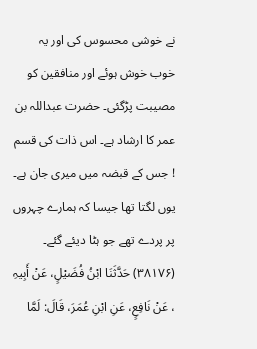نے خوشی محسوس کی اور یہ خوب خوش ہوئے اور منافقین کو مصیبت پڑگئی۔ حضرت عبداللہ بن عمر کا ارشاد ہے۔ اس ذات کی قسم ! جس کے قبضہ میں میری جان ہے۔ یوں لگتا تھا جیسا کہ ہمارے چہروں پر پردے تھے جو ہٹا دیئے گئے۔
(۳۸۱۷۶) حَدَّثَنَا ابْنُ فُضَیْلٍ، عَنْ أَبِیہِ ، عَنْ نَافِعٍ، عَنِ ابْنِ عُمَرَ، قَالَ: لَمَّا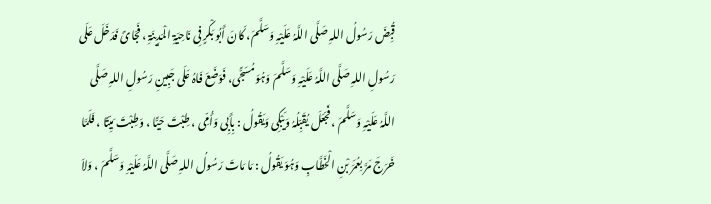قُبِضَ رَسُولُ اللہِ صَلَّی اللَّہُ عَلَیْہِ وَسَلَّمَ، کَانَ أَبُو بَکْرٍ فِی نَاحِیَۃِ الْمَدِینَۃِ ، فَجَائَ فَدَخَلَ عَلَی رَسُولِ اللہِ صَلَّی اللَّہُ عَلَیْہِ وَسَلَّمَ وَہُوَ مُسَجًّی، فَوَضَعَ فَاہُ عَلَی جَبِینِ رَسُولِ اللہِ صَلَّی اللَّہُ عَلَیْہِ وَسَلَّمَ ، فَجَعَلَ یُقَبِّلُہُ وَیَبْکِی وَیَقُولُ : بِأَبِی وَأُمِّی ، طِبْتَ حَیًّا ، وَطِبْتَ مَیِّتًا ، فَلَمَّا خَرَجَ مَرَّ بِعُمَرَ بْنِ الْخَطَّابِ وَہُوَ یَقُولُ : مَا مَاتَ رَسُولُ اللہِ صَلَّی اللَّہُ عَلَیْہِ وَسَلَّمَ ، وَلاَ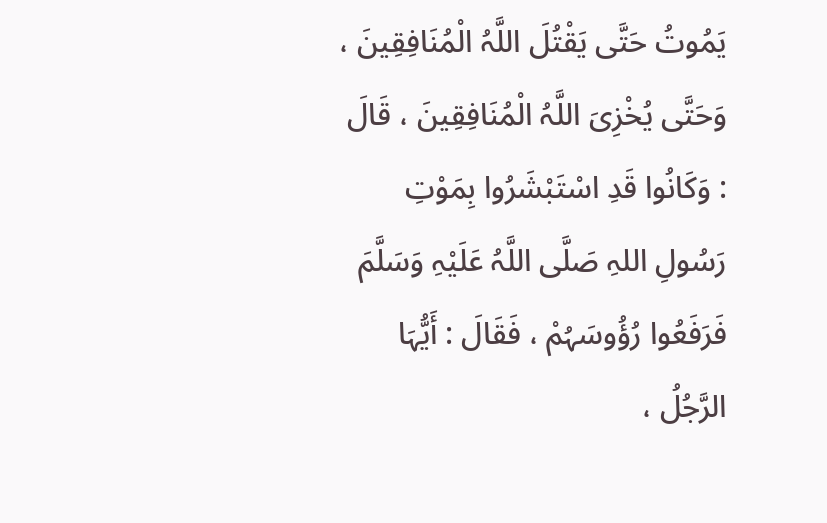یَمُوتُ حَتَّی یَقْتُلَ اللَّہُ الْمُنَافِقِینَ ، وَحَتَّی یُخْزِیَ اللَّہُ الْمُنَافِقِینَ ، قَالَ : وَکَانُوا قَدِ اسْتَبْشَرُوا بِمَوْتِ رَسُولِ اللہِ صَلَّی اللَّہُ عَلَیْہِ وَسَلَّمَ فَرَفَعُوا رُؤُوسَہُمْ ، فَقَالَ : أَیُّہَا الرَّجُلُ ،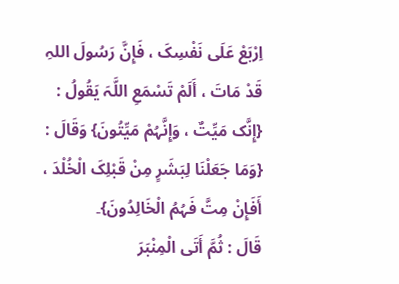اِرْبَعْ عَلَی نَفْسِکَ ، فَإِنَّ رَسُولَ اللہِ قَدْ مَاتَ ، أَلَمْ تَسْمَعِ اللَّہَ یَقُولُ : {إِنَّک مَیِّتٌ ، وَإِنَّہُمْ مَیِّتُونَ} وَقَالَ : {وَمَا جَعَلْنَا لِبَشَرٍ مِنْ قَبْلِکَ الْخُلْدَ ، أَفَإِنْ مِتَّ فَہُمُ الْخَالِدُونَ}۔
قَالَ : ثُمَّ أَتَی الْمِنْبَرَ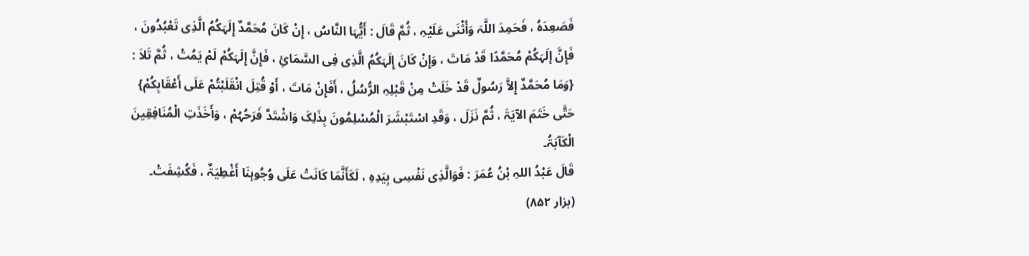فَصَعِدَہُ ، فَحَمِدَ اللَّہَ وَأَثْنَی عَلَیْہِ ، ثُمَّ قَالَ : أَیُّہَا النَّاسُ ، إِنْ کَانَ مُحَمَّدٌ إِلَہَکُمُ الَّذِی تَعْبُدُونَ ، فَإِنَّ إلَہَکُمْ مُحَمَّدًا قَدْ مَاتَ ، وَإِنْ کَانَ إِلَہَکُمُ الَّذِی فِی السَّمَائِ ، فَإِنَّ إِلَہَکُمْ لَمْ یَمُتْ ، ثُمَّ تَلاَ : {وَمَا مُحَمَّدٌ إِلاَّ رَسُولٌ قَدْ خَلَتْ مِنْ قَبْلِہِ الرُّسُلُ ، أَفَإِنْ مَاتَ ، أَوْ قُتِلَ انْقَلَبْتُمْ عَلَی أَعْقَابِکُمْ} حَتَّی خَتَمَ الآیَۃَ ، ثُمَّ نَزَلَ ، وَقَدِ اسْتَبْشَرَ الْمُسْلِمُونَ بِذَلِکَ وَاشْتَدَّ فَرَحُہُمْ ، وَأَخَذَتِ الْمُنَافِقِینَ الْکَآبَۃُ۔
قَالَ عَبْدُ اللہِ بْنُ عُمَرَ : فَوَالَّذِی نَفْسِی بِیَدِہِ ، لَکَأَنَّمَا کَانَتْ عَلَی وُجُوہِنَا أَغْطِیَۃٌ ، فَکُشِفَتْ۔ (بزار ۸۵۲)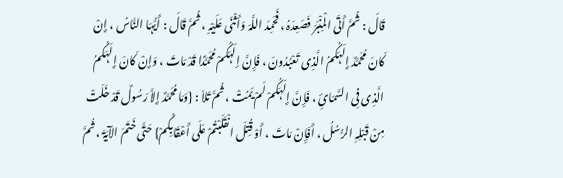قَالَ : ثُمَّ أَتَی الْمِنْبَرَ فَصَعِدَہُ ، فَحَمِدَ اللَّہَ وَأَثْنَی عَلَیْہِ ، ثُمَّ قَالَ : أَیُّہَا النَّاسُ ، إِنْ کَانَ مُحَمَّدٌ إِلَہَکُمُ الَّذِی تَعْبُدُونَ ، فَإِنَّ إلَہَکُمْ مُحَمَّدًا قَدْ مَاتَ ، وَإِنْ کَانَ إِلَہَکُمُ الَّذِی فِی السَّمَائِ ، فَإِنَّ إِلَہَکُمْ لَمْ یَمُتْ ، ثُمَّ تَلاَ : {وَمَا مُحَمَّدٌ إِلاَّ رَسُولٌ قَدْ خَلَتْ مِنْ قَبْلِہِ الرُّسُلُ ، أَفَإِنْ مَاتَ ، أَوْ قُتِلَ انْقَلَبْتُمْ عَلَی أَعْقَابِکُمْ} حَتَّی خَتَمَ الآیَۃَ ، ثُمَّ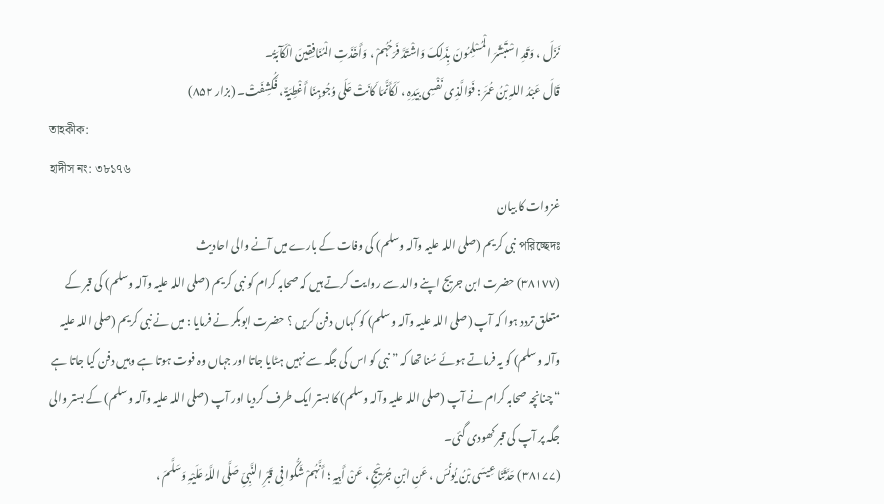نَزَلَ ، وَقَدِ اسْتَبْشَرَ الْمُسْلِمُونَ بِذَلِکَ وَاشْتَدَّ فَرَحُہُمْ ، وَأَخَذَتِ الْمُنَافِقِینَ الْکَآبَۃُ۔
قَالَ عَبْدُ اللہِ بْنُ عُمَرَ : فَوَالَّذِی نَفْسِی بِیَدِہِ ، لَکَأَنَّمَا کَانَتْ عَلَی وُجُوہِنَا أَغْطِیَۃٌ ، فَکُشِفَتْ۔ (بزار ۸۵۲)
তাহকীক:
হাদীস নং: ৩৮১৭৬
غزوات کا بیان
পরিচ্ছেদঃ نبی کریم (صلی اللہ علیہ وآلہ وسلم) کی وفات کے بارے میں آنے والی احادیث
(٣٨١٧٧) حضرت ابن جریج اپنے والد سے روایت کرتے ہیں کہ صحابہ کرام کو نبی کریم (صلی اللہ علیہ وآلہ وسلم) کی قبر کے متعلق تردد ہوا کہ آپ (صلی اللہ علیہ وآلہ وسلم) کو کہاں دفن کریں ؟ حضرت ابوبکر نے فرمایا : میں نے نبی کریم (صلی اللہ علیہ وآلہ وسلم) کو یہ فرماتے ہوئے سُنا تھا کہ ” نبی کو اس کی جگہ سے نہیں ہٹایا جاتا اور جہاں وہ فوت ہوتا ہے وہیں دفن کیا جاتا ہے “ چنانچہ صحابہ کرام نے آپ (صلی اللہ علیہ وآلہ وسلم) کا بستر ایک طرف کردیا اور آپ (صلی اللہ علیہ وآلہ وسلم) کے بستر والی جگہ پر آپ کی قبر کھودی گئی۔
(۳۸۱۷۷) حَدَّثَنَا عِیسَی بْنُ یُونُسَ ، عَنِ ابْنِ جُرَیْجٍ ، عَنْ أَبِیہِ ؛ أَنَّہُمْ شَکُّوا فِی قَبْرِ النَّبِیِّ صَلَّی اللَّہُ عَلَیْہِ وَسَلَّمَ ،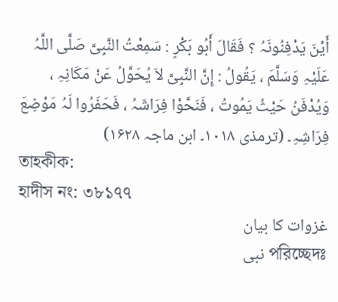أَیْنَ یَدْفِنُونَہُ ؟ فَقَالَ أَبُو بَکْرٍ : سَمِعْتُ النَّبِیَّ صَلَّی اللَّہُ عَلَیْہِ وَسَلَّمَ ، یَقُولُ : إِنَّ النَّبِیَّ لاَ یُحَوَّلُ عَنْ مَکَانِہِ ، وَیُدْفَنُ حَیْثُ یَمُوتُ ، فَنَحَّوْا فِرَاشَہُ ، فَحَفَرُوا لَہُ مَوْضِعَ فِرَاشِہِ۔ (ترمذی ۱۰۱۸۔ ابن ماجہ ۱۶۲۸)
তাহকীক:
হাদীস নং: ৩৮১৭৭
غزوات کا بیان
পরিচ্ছেদঃ نبی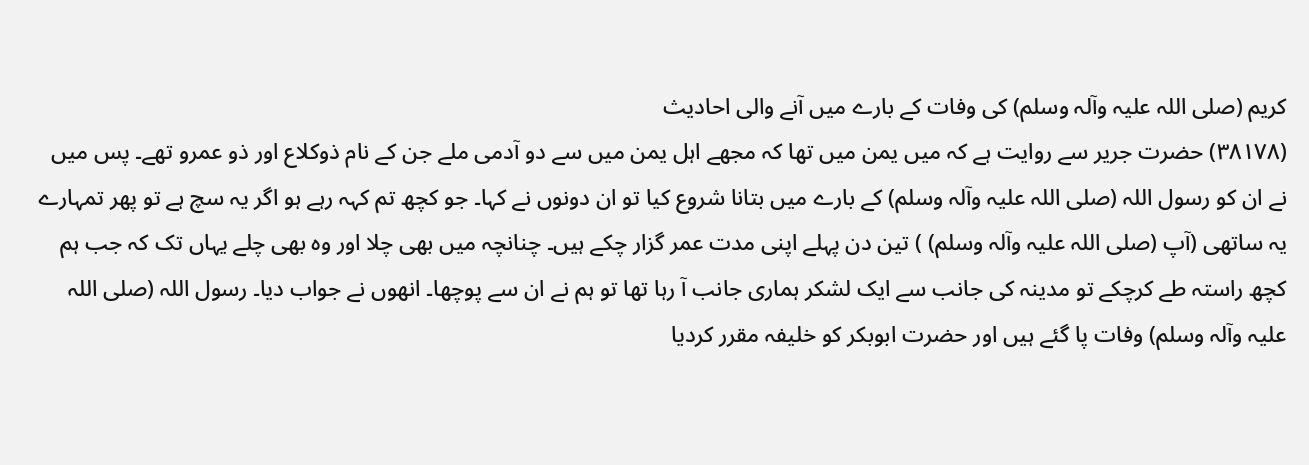کریم (صلی اللہ علیہ وآلہ وسلم) کی وفات کے بارے میں آنے والی احادیث
(٣٨١٧٨) حضرت جریر سے روایت ہے کہ میں یمن میں تھا کہ مجھے اہل یمن میں سے دو آدمی ملے جن کے نام ذوکلاع اور ذو عمرو تھے۔ پس میں نے ان کو رسول اللہ (صلی اللہ علیہ وآلہ وسلم) کے بارے میں بتانا شروع کیا تو ان دونوں نے کہا۔ جو کچھ تم کہہ رہے ہو اگر یہ سچ ہے تو پھر تمہارے یہ ساتھی (آپ (صلی اللہ علیہ وآلہ وسلم) ) تین دن پہلے اپنی مدت عمر گزار چکے ہیں۔ چنانچہ میں بھی چلا اور وہ بھی چلے یہاں تک کہ جب ہم کچھ راستہ طے کرچکے تو مدینہ کی جانب سے ایک لشکر ہماری جانب آ رہا تھا تو ہم نے ان سے پوچھا۔ انھوں نے جواب دیا۔ رسول اللہ (صلی اللہ علیہ وآلہ وسلم) وفات پا گئے ہیں اور حضرت ابوبکر کو خلیفہ مقرر کردیا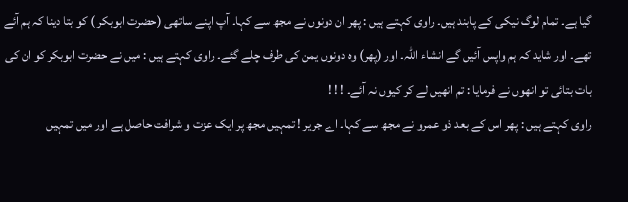گیا ہے۔ تمام لوگ نیکی کے پابند ہیں۔ راوی کہتے ہیں : پھر ان دونوں نے مجھ سے کہا۔ آپ اپنے ساتھی (حضرت ابوبکر ) کو بتا دینا کہ ہم آئے تھے۔ اور شاید کہ ہم واپس آئیں گے انشاء اللہ۔ اور (پھر) وہ دونوں یمن کی طرف چلے گئے۔ راوی کہتے ہیں : میں نے حضرت ابوبکر کو ان کی بات بتائی تو انھوں نے فرمایا : تم انھیں لے کر کیوں نہ آئے۔ ! ! !
راوی کہتے ہیں : پھر اس کے بعد ذو عمرو نے مجھ سے کہا۔ اے جریر ! تمہیں مجھ پر ایک عزت و شرافت حاصل ہے اور میں تمہیں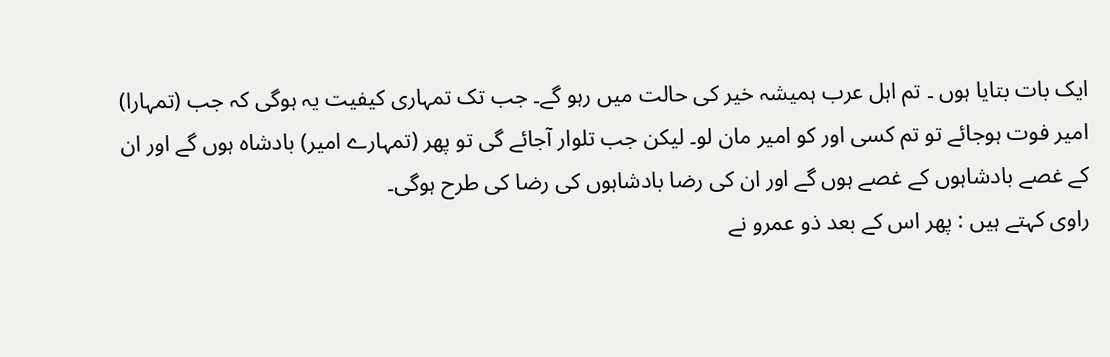ایک بات بتایا ہوں ۔ تم اہل عرب ہمیشہ خیر کی حالت میں رہو گے۔ جب تک تمہاری کیفیت یہ ہوگی کہ جب (تمہارا) امیر فوت ہوجائے تو تم کسی اور کو امیر مان لو۔ لیکن جب تلوار آجائے گی تو پھر (تمہارے امیر) بادشاہ ہوں گے اور ان کے غصے بادشاہوں کے غصے ہوں گے اور ان کی رضا بادشاہوں کی رضا کی طرح ہوگی۔
راوی کہتے ہیں : پھر اس کے بعد ذو عمرو نے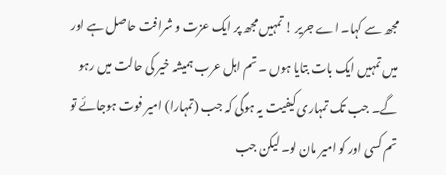مجھ سے کہا۔ اے جریر ! تمہیں مجھ پر ایک عزت و شرافت حاصل ہے اور میں تمہیں ایک بات بتایا ہوں ۔ تم اہل عرب ہمیشہ خیر کی حالت میں رہو گے۔ جب تک تمہاری کیفیت یہ ہوگی کہ جب (تمہارا) امیر فوت ہوجائے تو تم کسی اور کو امیر مان لو۔ لیکن جب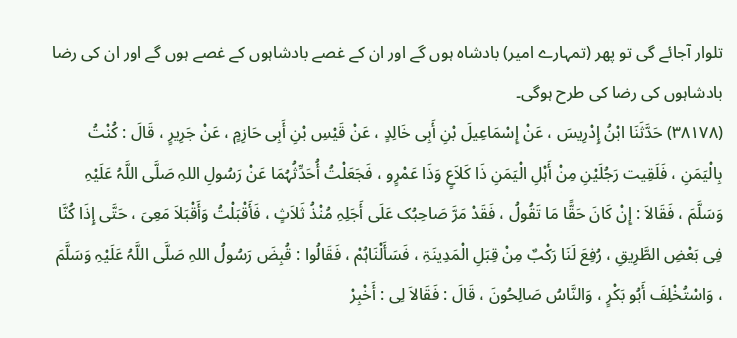تلوار آجائے گی تو پھر (تمہارے امیر) بادشاہ ہوں گے اور ان کے غصے بادشاہوں کے غصے ہوں گے اور ان کی رضا بادشاہوں کی رضا کی طرح ہوگی۔
(۳۸۱۷۸) حَدَّثَنَا ابْنُ إِدْرِیسَ ، عَنْ إِسْمَاعِیلَ بْنِ أَبِی خَالِدٍ ، عَنْ قَیْسِ بْنِ أَبِی حَازِمٍ ، عَنْ جَرِیرٍ ، قَالَ : کُنْتُ بِالْیَمَنِ ، فَلَقِیت رَجُلَیْنِ مِنْ أَہْلِ الْیَمَنِ ذَا کَلاَعٍ وَذَا عَمْرٍو ، فَجَعَلْتُ أُحَدِّثُہُمَا عَنْ رَسُولِ اللہِ صَلَّی اللَّہُ عَلَیْہِ وَسَلَّمَ ، فَقَالاَ : إِنْ کَانَ حَقًّا مَا تَقُولُ ، فَقَدْ مَرَّ صَاحِبُک عَلَی أَجَلِہِ مُنْذُ ثَلاَثٍ ، فَأَقْبَلْتُ وَأَقْبَلاَ مَعِیَ ، حَتَّی إِذَا کُنَّا فِی بَعْضِ الطَّرِیقِ ، رُفِعَ لَنَا رَکْبٌ مِنْ قِبَلِ الْمَدِینَۃِ ، فَسَأَلْنَاہُمْ ، فَقَالُوا : قُبِضَ رَسُولُ اللہِ صَلَّی اللَّہُ عَلَیْہِ وَسَلَّمَ ، وَاسْتُخْلِفَ أَبُو بَکْرٍ ، وَالنَّاسُ صَالِحُونَ ، قَالَ : فَقَالاَ لِی : أَخْبِرْ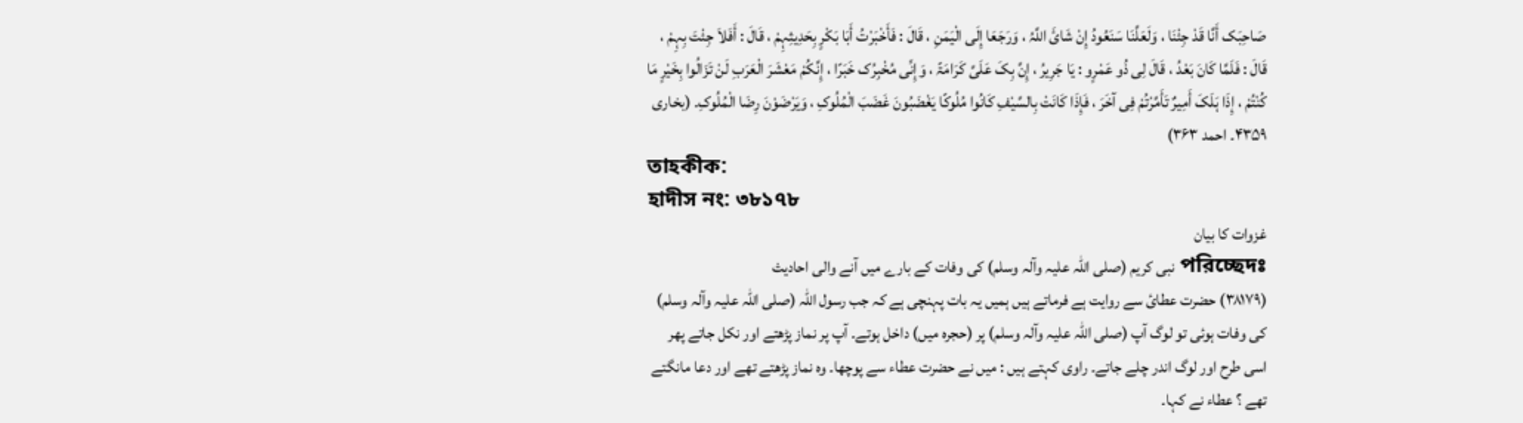صَاحِبَک أَنَّا قَدْ جِئْنَا ، وَلَعَلَّنَا سَنَعُودُ إِنْ شَائَ اللَّہُ ، وَرَجَعَا إِلَی الْیَمَنِ ، قَالَ : فَأَخْبَرْتُ أَبَا بَکْرٍ بِحَدِیثِہِمْ ، قَالَ : أَفَلاَ جِئْتَ بِہِمْ ، قَالَ : فَلَمَّا کَانَ بَعْدُ ، قَالَ لِی ذُو عَمْرٍو : یَا جَرِیرُ ، إِنَّ بِکَ عَلَیَّ کَرَامَۃً ، وَإِنِّی مُخْبِرُک خَبَرًا ، إِنَّکُمْ مَعْشَرَ الْعَرَبِ لَنْ تَزَالُوا بِخَیْرٍ مَا کُنْتُمْ ، إِذَا ہَلَکَ أَمِیرٌ تَأَمَّرْتُمْ فِی آخَرَ ، فَإِذَا کَانَتْ بِالسَّیْفِ کَانُوا مُلُوکًا یَغْضَبُونَ غَضَبَ الْمُلُوکِ ، وَیَرْضَوْنَ رِضَا الْمُلُوکِ۔ (بخاری ۴۳۵۹۔ احمد ۳۶۳)
তাহকীক:
হাদীস নং: ৩৮১৭৮
غزوات کا بیان
পরিচ্ছেদঃ نبی کریم (صلی اللہ علیہ وآلہ وسلم) کی وفات کے بارے میں آنے والی احادیث
(٣٨١٧٩) حضرت عطائ سے روایت ہے فرماتے ہیں ہمیں یہ بات پہنچی ہے کہ جب رسول اللہ (صلی اللہ علیہ وآلہ وسلم) کی وفات ہوئی تو لوگ آپ (صلی اللہ علیہ وآلہ وسلم) پر (حجرہ میں) داخل ہوتے۔ آپ پر نماز پڑھتے اور نکل جاتے پھر اسی طرح اور لوگ اندر چلے جاتے۔ راوی کہتے ہیں : میں نے حضرت عطاء سے پوچھا۔ وہ نماز پڑھتے تھے اور دعا مانگتے تھے ؟ عطاء نے کہا۔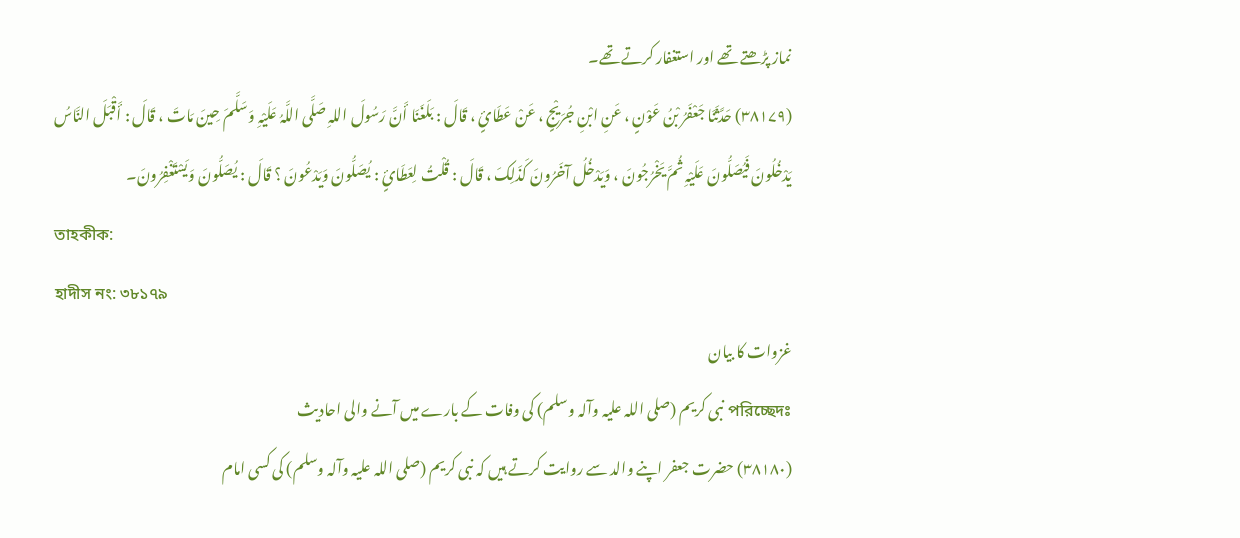نماز پڑھتے تھے اور استغفار کرتے تھے۔
(۳۸۱۷۹) حَدَّثَنَا جَعْفَرُ بْنُ عَوْنٍ ، عَنِ ابْنِ جُرَیْجٍ ، عَنْ عَطَائٍ ، قَالَ : بَلَغَنَا أَنَّ رَسُولَ اللہِ صَلَّی اللَّہُ عَلَیْہِ وَسَلَّمَ حِینَ مَاتَ ، قَالَ : أَقْبَلَ النَّاسُ یَدْخُلُونَ فَیُصَلُّونَ عَلَیْہِ ثُمَّ یَخْرُجُونَ ، وَیَدْخُلُ آخَرُونَ کَذَلِکَ ، قَالَ : قُلْتُ لِعَطَائٍ : یُصَلُّونَ وَیَدْعُونَ ؟ قَالَ : یُصَلُّونَ وَیَسْتَغْفِرُونَ۔
তাহকীক:
হাদীস নং: ৩৮১৭৯
غزوات کا بیان
পরিচ্ছেদঃ نبی کریم (صلی اللہ علیہ وآلہ وسلم) کی وفات کے بارے میں آنے والی احادیث
(٣٨١٨٠) حضرت جعفر اپنے والد سے روایت کرتے ہیں کہ نبی کریم (صلی اللہ علیہ وآلہ وسلم) کی کسی امام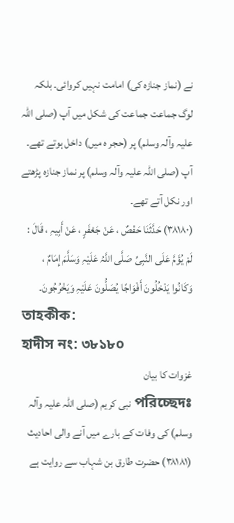نے (نماز جنازہ کی) امامت نہیں کروائی۔ بلکہ لوگ جماعت جماعت کی شکل میں آپ (صلی اللہ علیہ وآلہ وسلم) پر (حجر ہ میں) داخل ہوتے تھے۔ آپ (صلی اللہ علیہ وآلہ وسلم) پر نماز جنازہ پڑھتے اور نکل آتے تھے۔
(۳۸۱۸۰) حَدَّثَنَا حَفْصٌ ، عَنْ جَعْفَرٍ ، عَنْ أَبِیہِ ، قَالَ : لَمْ یُؤَمَّ عَلَی النَّبِیِّ صَلَّی اللَّہُ عَلَیْہِ وَسَلَّمَ إِمَامٌ ، وَکَانُوا یَدْخُلُونَ أَفْوَاجًا یُصَلُّونَ عَلَیْہِ وَیَخْرُجُونَ۔
তাহকীক:
হাদীস নং: ৩৮১৮০
غزوات کا بیان
পরিচ্ছেদঃ نبی کریم (صلی اللہ علیہ وآلہ وسلم) کی وفات کے بارے میں آنے والی احادیث
(٣٨١٨١) حضرت طارق بن شہاب سے روایت ہے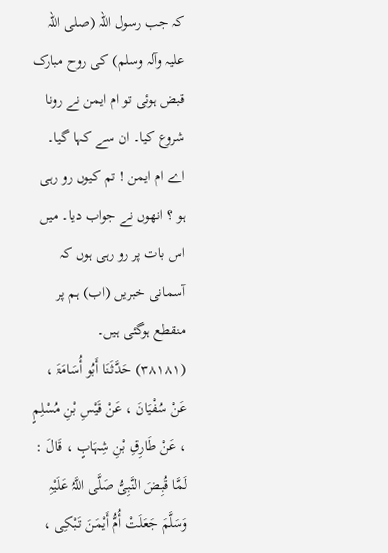کہ جب رسول اللہ (صلی اللہ علیہ وآلہ وسلم) کی روح مبارک قبض ہوئی تو ام ایمن نے رونا شروع کیا۔ ان سے کہا گیا۔ اے ام ایمن ! تم کیوں رو رہی ہو ؟ انھوں نے جواب دیا۔ میں اس بات پر رو رہی ہوں کہ آسمانی خبریں (اب) ہم پر منقطع ہوگئی ہیں۔
(۳۸۱۸۱) حَدَّثَنَا أَبُو أُسَامَۃَ ، عَنْ سُفْیَانَ ، عَنْ قَیْسِ بْنِ مُسْلِمٍ ، عَنْ طَارِقِ بْنِ شِہَابٍ ، قَالَ : لَمَّا قُبِضَ النَّبِیُّ صَلَّی اللَّہُ عَلَیْہِ وَسَلَّمَ جَعَلَتْ أُمُّ أَیْمَنَ تَبْکِی ،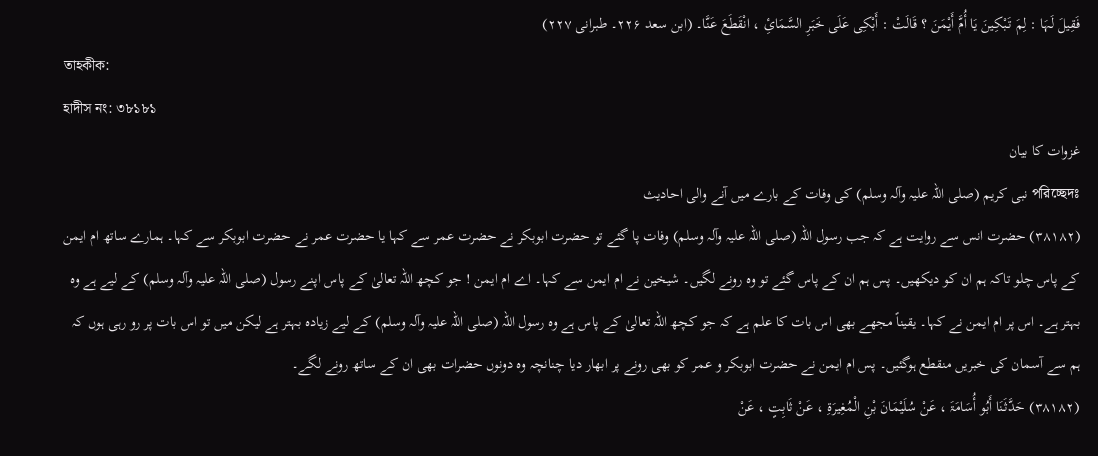فَقِیلَ لَہَا : لِمَ تَبْکِینَ یَا أُمَّ أَیْمَنَ ؟ قَالَتْ : أَبْکِی عَلَی خَبَرِ السَّمَائِ ، انْقَطَعَ عَنَّا۔ (ابن سعد ۲۲۶۔ طبرانی ۲۲۷)
তাহকীক:
হাদীস নং: ৩৮১৮১
غزوات کا بیان
পরিচ্ছেদঃ نبی کریم (صلی اللہ علیہ وآلہ وسلم) کی وفات کے بارے میں آنے والی احادیث
(٣٨١٨٢) حضرت انس سے روایت ہے کہ جب رسول اللہ (صلی اللہ علیہ وآلہ وسلم) وفات پا گئے تو حضرت ابوبکر نے حضرت عمر سے کہا یا حضرت عمر نے حضرت ابوبکر سے کہا۔ ہمارے ساتھ ام ایمن کے پاس چلو تاکہ ہم ان کو دیکھیں۔ پس ہم ان کے پاس گئے تو وہ رونے لگیں۔ شیخین نے ام ایمن سے کہا۔ اے ام ایمن ! جو کچھ اللہ تعالیٰ کے پاس اپنے رسول (صلی اللہ علیہ وآلہ وسلم) کے لیے ہے وہ بہتر ہے۔ اس پر ام ایمن نے کہا۔ یقیناً مجھے بھی اس بات کا علم ہے کہ جو کچھ اللہ تعالیٰ کے پاس ہے وہ رسول اللہ (صلی اللہ علیہ وآلہ وسلم) کے لیے زیادہ بہتر ہے لیکن میں تو اس بات پر رو رہی ہوں کہ ہم سے آسمان کی خبریں منقطع ہوگئیں۔ پس ام ایمن نے حضرت ابوبکر و عمر کو بھی رونے پر ابھار دیا چنانچہ وہ دونوں حضرات بھی ان کے ساتھ رونے لگے۔
(۳۸۱۸۲) حَدَّثَنَا أَبُو أُسَامَۃَ ، عَنْ سُلَیْمَانَ بْنِ الْمُغِیرَۃِ ، عَنْ ثَابِتٍ ، عَنْ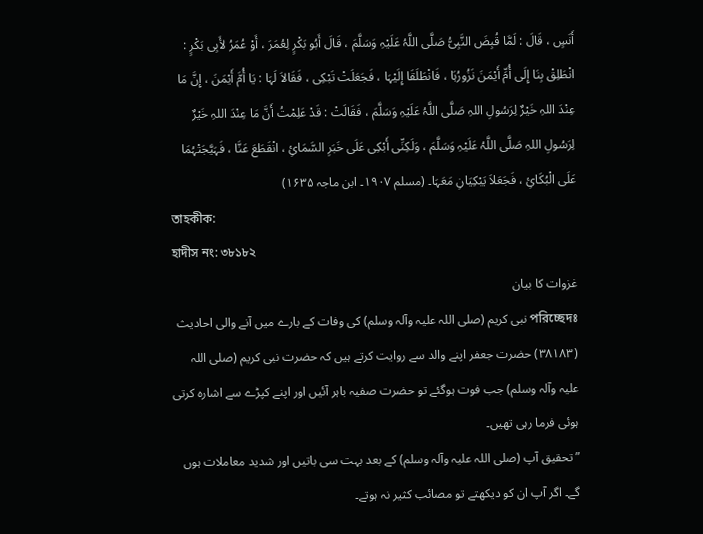أَنَسٍ ، قَالَ : لَمَّا قُبِضَ النَّبِیُّ صَلَّی اللَّہُ عَلَیْہِ وَسَلَّمَ ، قَالَ أَبُو بَکْرٍ لِعُمَرَ ، أَوْ عُمَرُ لأَبِی بَکْرٍ : انْطَلِقْ بِنَا إِلَی أُمِّ أَیْمَنَ نَزُورُہَا ، فَانْطَلَقَا إِلَیْہَا ، فَجَعَلَتْ تَبْکِی ، فَقَالاَ لَہَا : یَا أُمَّ أَیْمَنَ ، إِنَّ مَا عِنْدَ اللہِ خَیْرٌ لِرَسُولِ اللہِ صَلَّی اللَّہُ عَلَیْہِ وَسَلَّمَ ، فَقَالَتْ : قَدْ عَلِمْتُ أَنَّ مَا عِنْدَ اللہِ خَیْرٌ لِرَسُولِ اللہِ صَلَّی اللَّہُ عَلَیْہِ وَسَلَّمَ ، وَلَکِنِّی أَبْکِی عَلَی خَبَرِ السَّمَائِ ، انْقَطَعَ عَنَّا ، فَہَیَّجَتْہُمَا عَلَی الْبُکَائِ ، فَجَعَلاَ یَبْکِیَانِ مَعَہَا۔ (مسلم ۱۹۰۷۔ ابن ماجہ ۱۶۳۵)
তাহকীক:
হাদীস নং: ৩৮১৮২
غزوات کا بیان
পরিচ্ছেদঃ نبی کریم (صلی اللہ علیہ وآلہ وسلم) کی وفات کے بارے میں آنے والی احادیث
(٣٨١٨٣) حضرت جعفر اپنے والد سے روایت کرتے ہیں کہ حضرت نبی کریم (صلی اللہ علیہ وآلہ وسلم) جب فوت ہوگئے تو حضرت صفیہ باہر آئیں اور اپنے کپڑے سے اشارہ کرتی ہوئی فرما رہی تھیں۔
” تحقیق آپ (صلی اللہ علیہ وآلہ وسلم) کے بعد بہت سی باتیں اور شدید معاملات ہوں گے۔ اگر آپ ان کو دیکھتے تو مصائب کثیر نہ ہوتے۔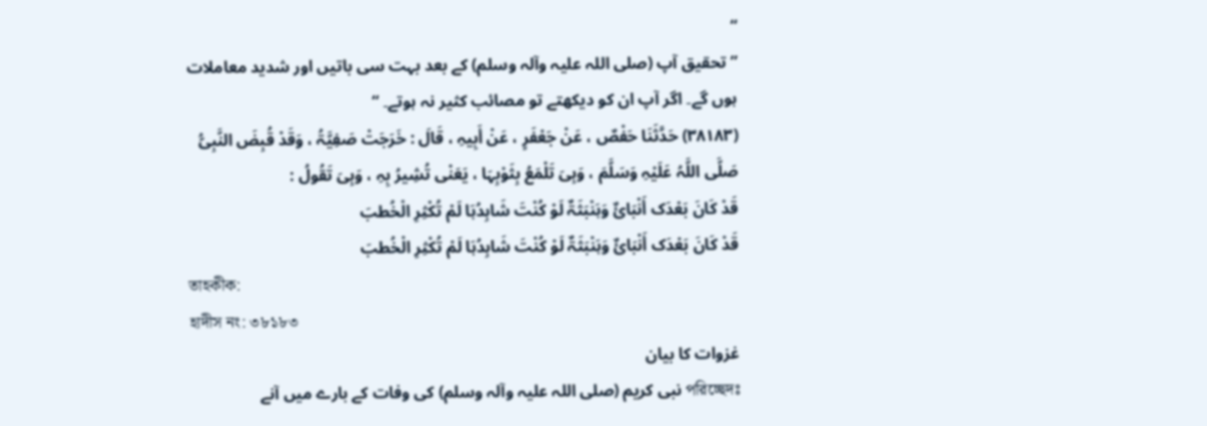“
” تحقیق آپ (صلی اللہ علیہ وآلہ وسلم) کے بعد بہت سی باتیں اور شدید معاملات ہوں گے۔ اگر آپ ان کو دیکھتے تو مصائب کثیر نہ ہوتے۔ “
(۳۸۱۸۳) حَدَّثَنَا حَفْصٌ ، عَنْ جَعْفَرٍ ، عَنْ أَبِیہِ ، قَالَ : خَرَجَتْ صَفِیَّۃُ ، وَقَدْ قُبِضَ النَّبِیُّ صَلَّی اللَّہُ عَلَیْہِ وَسَلَّمَ ، وَہِیَ تَلْمَعُ بِثَوْبِہَا ، یَعَنْی تُشِیرُ بِہِ ، وَہِیَ تَقُولُ :
قَدْ کَانَ بَعْدَک أَنْبَائٌ وَہَنْبَثَۃٌ لَوْ کُنْتَ شَاہِدُہَا لَمْ تُکْثِرِ الْخُطبَ
قَدْ کَانَ بَعْدَک أَنْبَائٌ وَہَنْبَثَۃٌ لَوْ کُنْتَ شَاہِدُہَا لَمْ تُکْثِرِ الْخُطبَ
তাহকীক:
হাদীস নং: ৩৮১৮৩
غزوات کا بیان
পরিচ্ছেদঃ نبی کریم (صلی اللہ علیہ وآلہ وسلم) کی وفات کے بارے میں آنے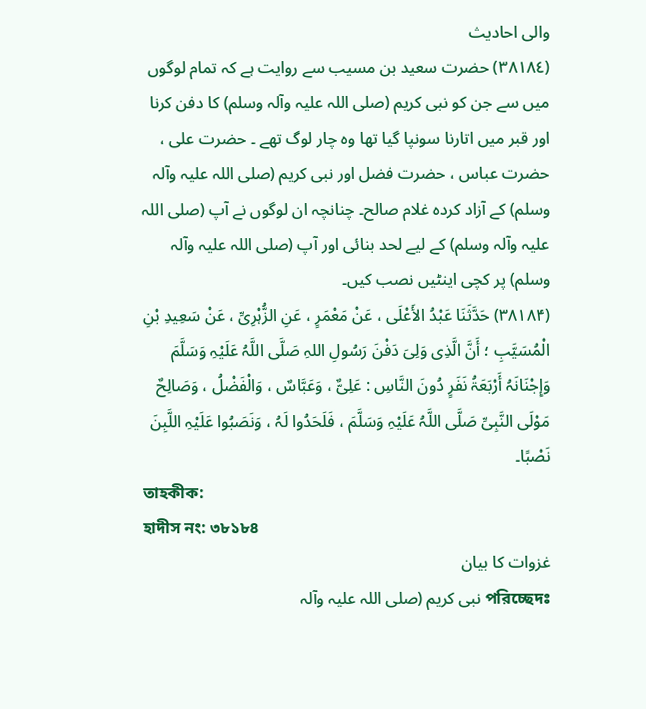والی احادیث
(٣٨١٨٤) حضرت سعید بن مسیب سے روایت ہے کہ تمام لوگوں میں سے جن کو نبی کریم (صلی اللہ علیہ وآلہ وسلم) کا دفن کرنا اور قبر میں اتارنا سونپا گیا تھا وہ چار لوگ تھے ۔ حضرت علی ، حضرت عباس ، حضرت فضل اور نبی کریم (صلی اللہ علیہ وآلہ وسلم) کے آزاد کردہ غلام صالح۔ چنانچہ ان لوگوں نے آپ (صلی اللہ علیہ وآلہ وسلم) کے لیے لحد بنائی اور آپ (صلی اللہ علیہ وآلہ وسلم) پر کچی اینٹیں نصب کیں۔
(۳۸۱۸۴) حَدَّثَنَا عَبْدُ الأَعْلَی ، عَنْ مَعْمَرٍ ، عَنِ الزُّہْرِیِّ ، عَنْ سَعِیدِ بْنِ الْمُسَیَّبِ ؛ أَنَّ الَّذِی وَلِیَ دَفْنَ رَسُولِ اللہِ صَلَّی اللَّہُ عَلَیْہِ وَسَلَّمَ وَإِجْنَانَہُ أَرْبَعَۃُ نَفَرٍ دُونَ النَّاسِ : عَلِیٌّ ، وَعَبَّاسٌ ، وَالْفَضْلُ ، وَصَالِحٌ مَوْلَی النَّبِیِّ صَلَّی اللَّہُ عَلَیْہِ وَسَلَّمَ ، فَلَحَدُوا لَہُ ، وَنَصَبُوا عَلَیْہِ اللَّبِنَ نَصْبًا۔
তাহকীক:
হাদীস নং: ৩৮১৮৪
غزوات کا بیان
পরিচ্ছেদঃ نبی کریم (صلی اللہ علیہ وآلہ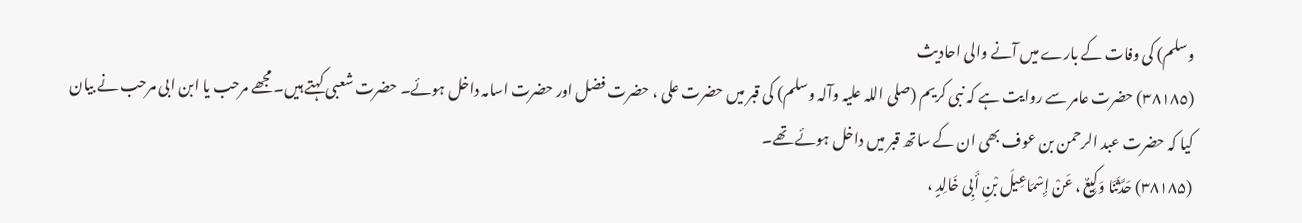وسلم) کی وفات کے بارے میں آنے والی احادیث
(٣٨١٨٥) حضرت عامر سے روایت ہے کہ نبی کریم (صلی اللہ علیہ وآلہ وسلم) کی قبر میں حضرت علی ، حضرت فضل اور حضرت اسامہ داخل ہوئے۔ حضرت شعبی کہتے ہیں۔ مجھے مرحب یا ابن ابی مرحب نے بیان کیا کہ حضرت عبد الرحمن بن عوف بھی ان کے ساتھ قبر میں داخل ہوئے تھے۔
(۳۸۱۸۵) حَدَّثَنَا وَکِیعٌ ، عَنْ إِسْمَاعِیلَ بْنِ أَبِی خَالِدٍ ،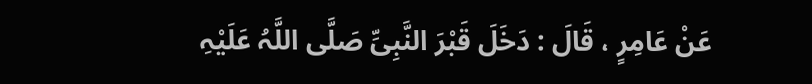عَنْ عَامِرٍ ، قَالَ : دَخَلَ قَبْرَ النَّبِیِّ صَلَّی اللَّہُ عَلَیْہِ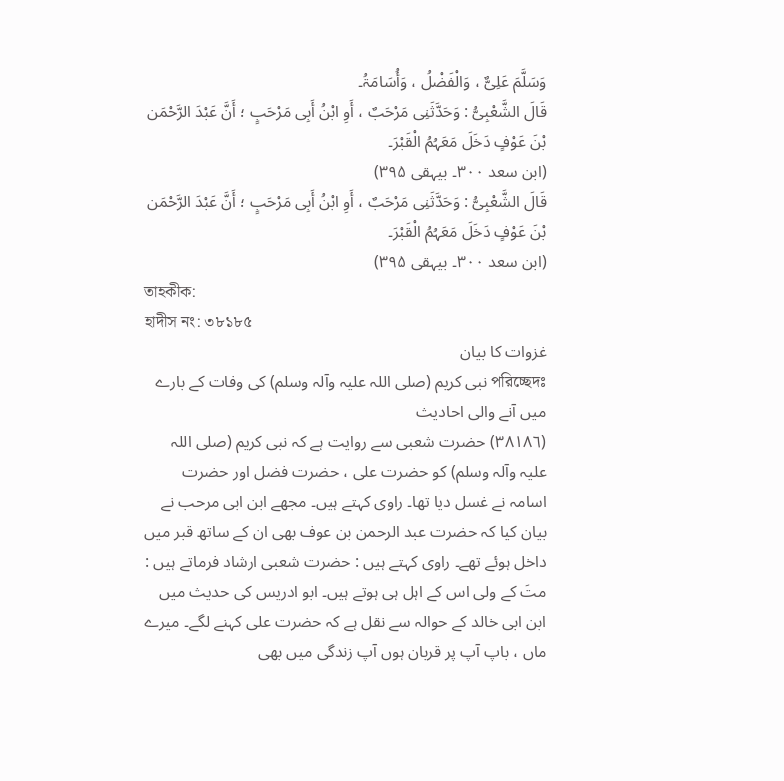وَسَلَّمَ عَلِیٌّ ، وَالْفَضْلُ ، وَأُسَامَۃُ۔
قَالَ الشَّعْبِیُّ : وَحَدَّثَنِی مَرْحَبٌ ، أَوِ ابْنُ أَبِی مَرْحَبٍ ؛ أَنَّ عَبْدَ الرَّحْمَن بْنَ عَوْفٍ دَخَلَ مَعَہُمُ الْقَبْرَ۔
(ابن سعد ۳۰۰۔ بیہقی ۳۹۵)
قَالَ الشَّعْبِیُّ : وَحَدَّثَنِی مَرْحَبٌ ، أَوِ ابْنُ أَبِی مَرْحَبٍ ؛ أَنَّ عَبْدَ الرَّحْمَن بْنَ عَوْفٍ دَخَلَ مَعَہُمُ الْقَبْرَ۔
(ابن سعد ۳۰۰۔ بیہقی ۳۹۵)
তাহকীক:
হাদীস নং: ৩৮১৮৫
غزوات کا بیان
পরিচ্ছেদঃ نبی کریم (صلی اللہ علیہ وآلہ وسلم) کی وفات کے بارے میں آنے والی احادیث
(٣٨١٨٦) حضرت شعبی سے روایت ہے کہ نبی کریم (صلی اللہ علیہ وآلہ وسلم) کو حضرت علی ، حضرت فضل اور حضرت اسامہ نے غسل دیا تھا۔ راوی کہتے ہیں۔ مجھے ابن ابی مرحب نے بیان کیا کہ حضرت عبد الرحمن بن عوف بھی ان کے ساتھ قبر میں داخل ہوئے تھے۔ راوی کہتے ہیں : حضرت شعبی ارشاد فرماتے ہیں : متَ کے ولی اس کے اہل ہی ہوتے ہیں۔ ابو ادریس کی حدیث میں ابن ابی خالد کے حوالہ سے نقل ہے کہ حضرت علی کہنے لگے۔ میرے ماں ، باپ آپ پر قربان ہوں آپ زندگی میں بھی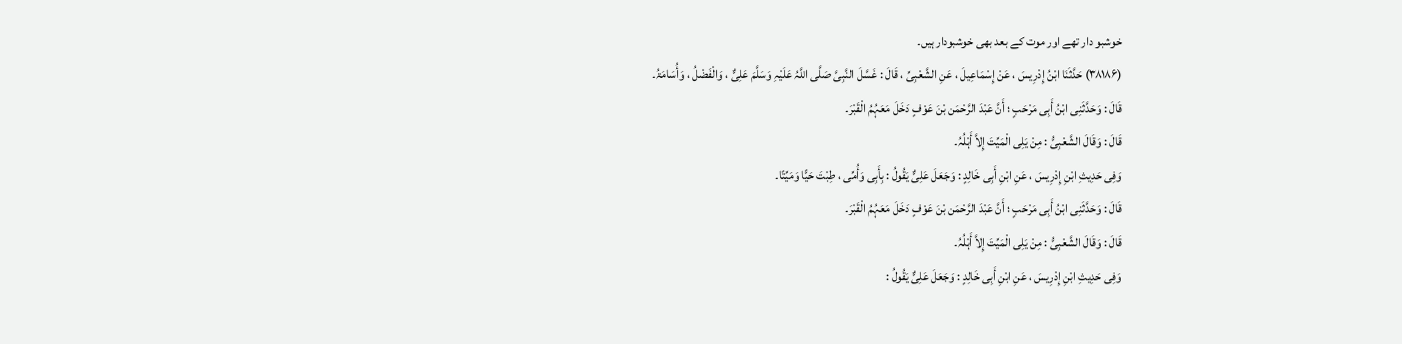خوشبو دار تھے اور موت کے بعد بھی خوشبودار ہیں۔
(۳۸۱۸۶) حَدَّثَنَا ابْنُ إِدْرِیسَ ، عَنْ إِسْمَاعِیلَ ، عَنِ الشَّعْبِیِّ ، قَالَ : غَسَّلَ النَّبِیَّ صَلَّی اللَّہُ عَلَیْہِ وَسَلَّمَ عَلِیٌّ ، وَالْفَضْلُ ، وَأُسَامَۃُ۔
قَالَ : وَحَدَّثَنِی ابْنُ أَبِی مَرْحَبٍ ؛ أَنَّ عَبْدَ الرَّحْمَن بْنَ عَوْفٍ دَخَلَ مَعَہُمُ الْقَبْرَ۔
قَالَ : وَقَالَ الشَّعْبِیُّ : مِنْ یَلِی الْمَیِّتَ إِلاَّ أَہْلُہُ۔
وَفِی حَدِیثِ ابْنِ إِدْرِیسَ ، عَنِ ابْنِ أَبِی خَالِدٍ : وَجَعَلَ عَلِیٌّ یَقُولُ : بِأَبِی وَأُمِّی ، طِبْتَ حَیًّا وَمَیِّتًا۔
قَالَ : وَحَدَّثَنِی ابْنُ أَبِی مَرْحَبٍ ؛ أَنَّ عَبْدَ الرَّحْمَن بْنَ عَوْفٍ دَخَلَ مَعَہُمُ الْقَبْرَ۔
قَالَ : وَقَالَ الشَّعْبِیُّ : مِنْ یَلِی الْمَیِّتَ إِلاَّ أَہْلُہُ۔
وَفِی حَدِیثِ ابْنِ إِدْرِیسَ ، عَنِ ابْنِ أَبِی خَالِدٍ : وَجَعَلَ عَلِیٌّ یَقُولُ :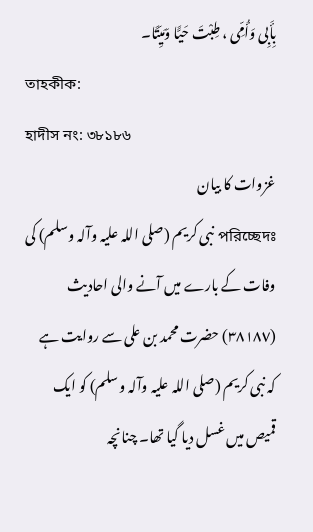بِأَبِی وَأُمِّی ، طِبْتَ حَیًّا وَمَیِّتًا۔
তাহকীক:
হাদীস নং: ৩৮১৮৬
غزوات کا بیان
পরিচ্ছেদঃ نبی کریم (صلی اللہ علیہ وآلہ وسلم) کی وفات کے بارے میں آنے والی احادیث
(٣٨١٨٧) حضرت محمد بن علی سے روایت ہے کہ نبی کریم (صلی اللہ علیہ وآلہ وسلم) کو ایک قمیص میں غسل دیا گیا تھا۔ چنانچہ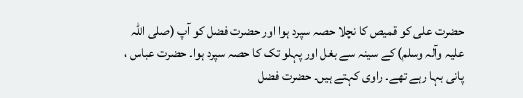حضرت علی کو قمیص کا نچلا حصہ سپرد ہوا اور حضرت فضل کو آپ (صلی اللہ علیہ وآلہ وسلم) کے سینہ سے بغل اور پہلو تک کا حصہ سپرد ہوا۔ حضرت عباس ، پانی بہا رہے تھے۔ راوی کہتے ہیں۔ حضرت فضل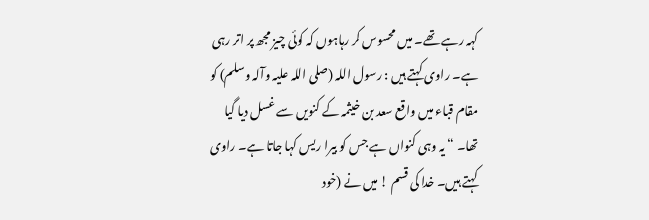کہہ رہے تھے۔ میں محسوس کر رہاہوں کہ کوئی چیز مجھ پر اتر رہی ہے۔ راوی کہتے ہیں : رسول اللہ (صلی اللہ علیہ وآلہ وسلم) کو مقام قباء میں واقع سعد بن خیثمہ کے کنویں سے غسل دیا گیا تھا۔ “ یہ وہی کنواں ہے جس کو بیرا ریس کہا جاتا ہے۔ راوی کہتے ہیں۔ خدا کی قسم ! میں نے (خود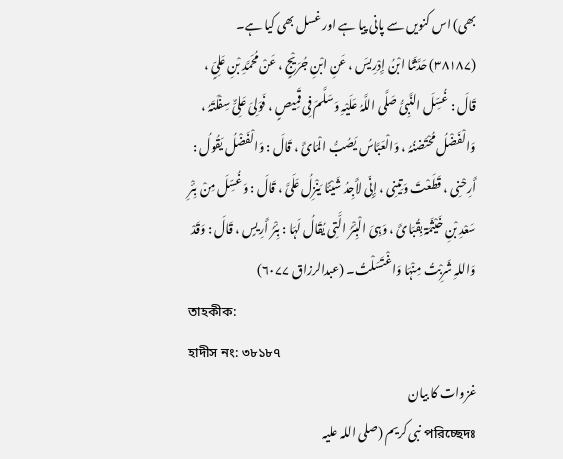بھی) اس کنویں سے پانی پیا ہے اور غسل بھی کیا ہے۔
(۳۸۱۸۷) حَدَّثَنَا ابْنُ إِدْرِیسَ ، عَنِ ابْنِ جُرَیْجٍ ، عَنْ مُحَمَّدِ بْنِ عَلِیٍّ ، قَالَ : غُسِّلَ النَّبِیُّ صَلَّی اللَّہُ عَلَیْہِ وَسَلَّمَ فِی قَمِیصٍ ، فَوَلِیَ عَلِیٌّ سِفْلَتَہُ ، وَالْفَضْلُ مُحْتَضنُہُ ، وَالْعَبَّاسُ یَصُبُّ الْمَائَ ، قَالَ : وَالْفَضْلُ یَقُولُ : أَرِحْنِی ، قَطَعْتَ وَتِینِی ، إِنِّی لأَجِدُ شَیْئًا یَنْزِلُ عَلَیَّ ، قَالَ : وَغُسِّلَ مِنْ بِئْرِ سَعْدِ بْنِ خَیْثَمَۃ بِقُبَائَ ، وَہِیَ الْبِئْرُ الَّتِی یُقَالُ لَہَا : بِئْرُ أَرِیسٍ ، قَالَ : وَقَدْ وَاللہِ شَرِبْتُ مِنْہَا وَاغْتَسَلْتُ۔ (عبدالرزاق ۶۰۷۷)
তাহকীক:
হাদীস নং: ৩৮১৮৭
غزوات کا بیان
পরিচ্ছেদঃ نبی کریم (صلی اللہ علیہ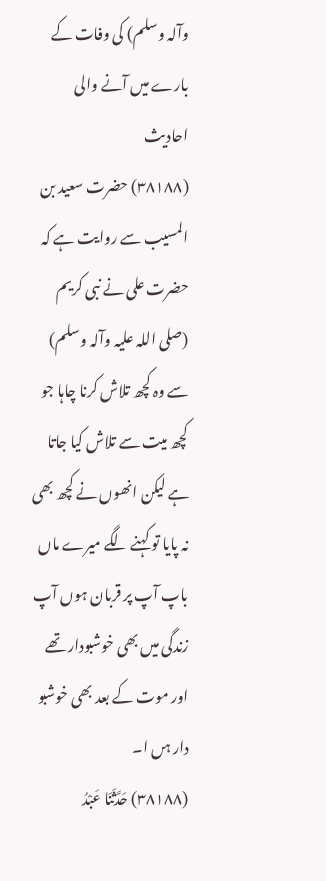وآلہ وسلم) کی وفات کے بارے میں آنے والی احادیث
(٣٨١٨٨) حضرت سعید بن المسیب سے روایت ہے کہ حضرت علی نے نبی کریم (صلی اللہ علیہ وآلہ وسلم) سے وہ کچھ تلاش کرنا چاہا جو کچھ میت سے تلاش کیا جاتا ہے لیکن انھوں نے کچھ بھی نہ پایا تو کہنے لگے میرے ماں باپ آپ پر قربان ہوں آپ زندگی میں بھی خوشبودار تھے اور موت کے بعد بھی خوشبو دار ہں ا۔
(۳۸۱۸۸) حَدَّثَنَا عَبْدُ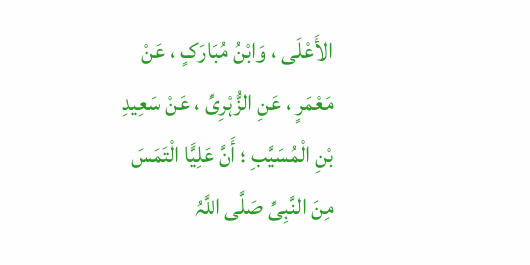الأَعْلَی ، وَابْنُ مُبَارَکٍ ، عَنْ مَعْمَرٍ ، عَنِ الزُّہْرِیِّ ، عَنْ سَعِیدِ بْنِ الْمُسَیَّبِ ؛ أَنَّ عَلِیًّا الْتَمَسَ مِنَ النَّبِیِّ صَلَّی اللَّہُ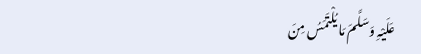عَلَیْہِ وَسَلَّمَ مَا یُلْتَمَسُ مِنَ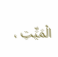الْمَیِّتِ ،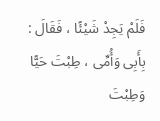فَلَمْ یَجِدْ شَیْئًا ، فَقَالَ : بِأَبِی وَأُمِّی ، طِبْتَ حَیًّا وَطِبْتَ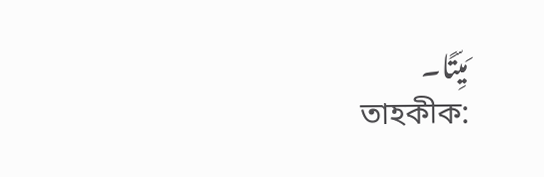مَیِّتًا۔
তাহকীক: